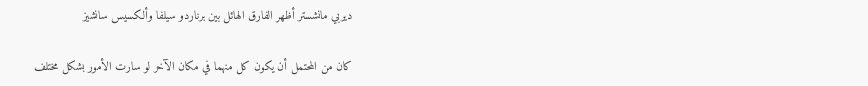ديربي مانشستر أظهر الفارق الهائل بين برناردو سيلفا وألكسيس سانشيز

كان من المحتمل أن يكون كل منهما في مكان الآخر لو سارت الأمور بشكل مختلف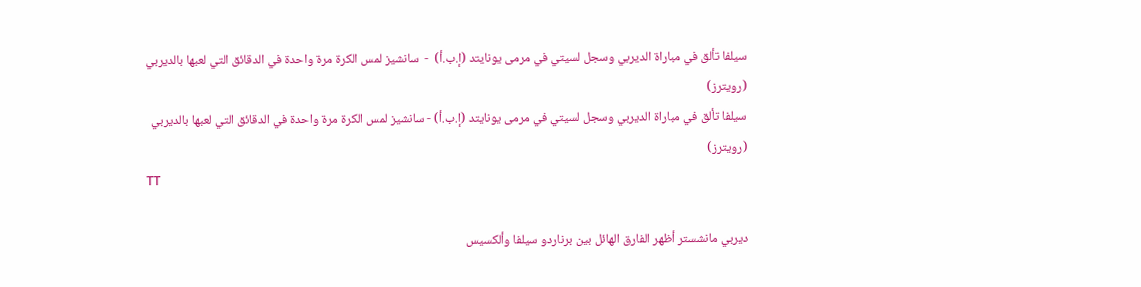سيلفا تألق في مباراة الديربي وسجل لسيتي في مرمى يونايتد (إ.ب.أ)  -  سانشيز لمس الكرة مرة واحدة في الدقائق التي لعبها بالديربي (رويترز)
سيلفا تألق في مباراة الديربي وسجل لسيتي في مرمى يونايتد (إ.ب.أ) - سانشيز لمس الكرة مرة واحدة في الدقائق التي لعبها بالديربي (رويترز)
TT

ديربي مانشستر أظهر الفارق الهائل بين برناردو سيلفا وألكسيس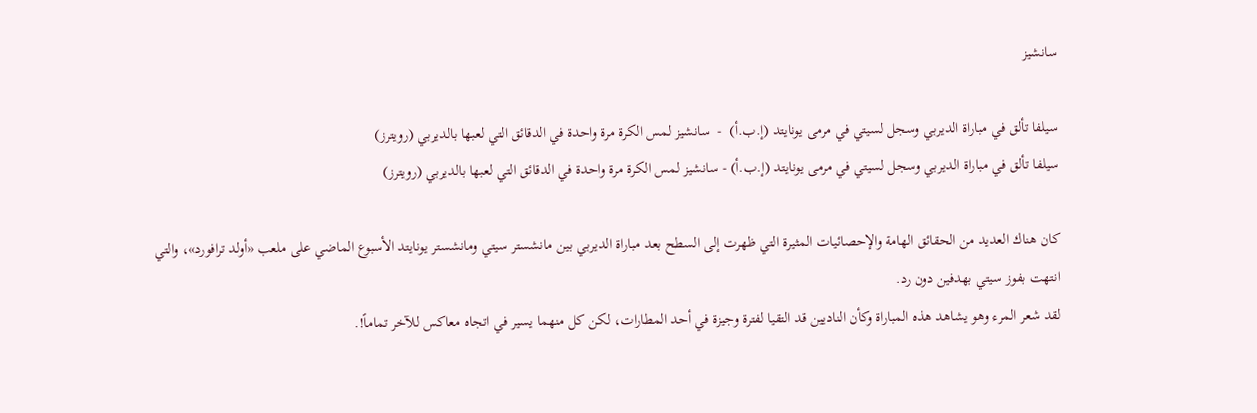سانشيز

سيلفا تألق في مباراة الديربي وسجل لسيتي في مرمى يونايتد (إ.ب.أ)  -  سانشيز لمس الكرة مرة واحدة في الدقائق التي لعبها بالديربي (رويترز)
سيلفا تألق في مباراة الديربي وسجل لسيتي في مرمى يونايتد (إ.ب.أ) - سانشيز لمس الكرة مرة واحدة في الدقائق التي لعبها بالديربي (رويترز)

كان هناك العديد من الحقائق الهامة والإحصائيات المثيرة التي ظهرت إلى السطح بعد مباراة الديربي بين مانشستر سيتي ومانشستر يونايتد الأسبوع الماضي على ملعب «أولد ترافورد»، والتي انتهت بفوز سيتي بهدفين دون رد.
لقد شعر المرء وهو يشاهد هذه المباراة وكأن الناديين قد التقيا لفترة وجيزة في أحد المطارات، لكن كل منهما يسير في اتجاه معاكس للآخر تماماً!.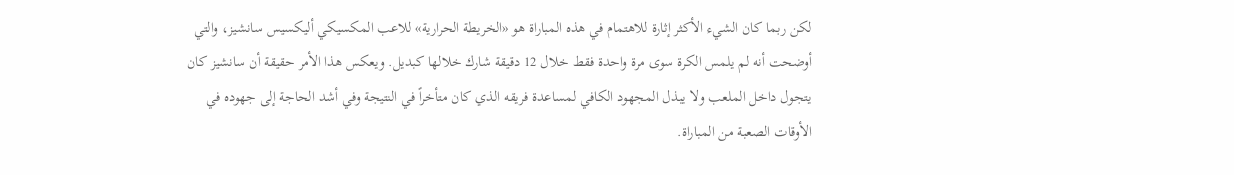لكن ربما كان الشيء الأكثر إثارة للاهتمام في هذه المباراة هو «الخريطة الحرارية» للاعب المكسيكي أليكسيس سانشيز، والتي أوضحت أنه لم يلمس الكرة سوى مرة واحدة فقط خلال 12 دقيقة شارك خلالها كبديل. ويعكس هذا الأمر حقيقة أن سانشيز كان يتجول داخل الملعب ولا يبذل المجهود الكافي لمساعدة فريقه الذي كان متأخراً في النتيجة وفي أشد الحاجة إلى جهوده في الأوقات الصعبة من المباراة.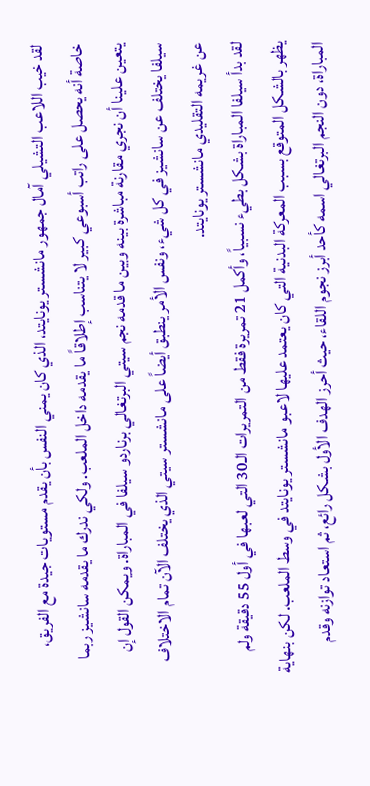لقد خيب اللاعب التشيلي آمال جمهور مانشستر يونايتد، الذي كان يمني النفس بأن يقدم مستويات جيدة مع الفريق، خاصة أنه يحصل على راتب أسبوعي كبير لا يتناسب إطلاقاً ما يقدمه داخل الملعب. ولكي ندرك ما يقدمه سانشيز ربما يتعين علينا أن نجري مقارنة مباشرة بينه وبين ما قدمه نجم سيتي البرتغالي برناردو سيلفا في المباراة. ويمكن القول إن سيلفا يختلف عن سانشيز في كل شيء، ونفس الأمر ينطبق أيضاً على مانشستر سيتي الذي يختلف الآن تمام الاختلاف عن غريمه التقليدي مانشستر يونايتد.
لقد بدأ سيلفا المباراة بشكل بطيء نسبياً، وأكمل 21 تمريرة فقط من التمريرات الـ30 التي لعبها في أول 55 دقيقة ولم يظهر بالشكل المتوقع بسبب المعركة البدنية التي كان يعتمد عليها لاعبو مانشستر يونايتد في وسط الملعب. لكن بنهاية المباراة، دون النجم البرتغالي اسمه كأحد أبرز نجوم اللقاء، حيث أحرز الهدف الأول بشكل رائع، ثم استعاد توازنه وقدم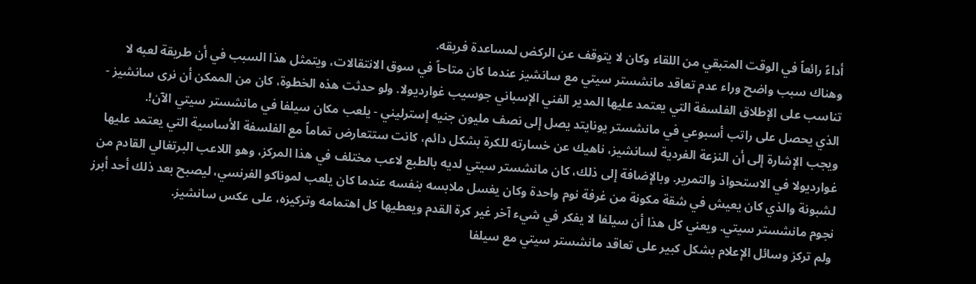أداءً رائعاً في الوقت المتبقي من اللقاء وكان لا يتوقف عن الركض لمساعدة فريقه.
وهناك سبب واضح وراء عدم تعاقد مانشستر سيتي مع سانشيز عندما كان متاحاً في سوق الانتقالات، ويتمثل هذا السبب في أن طريقة لعبه لا تناسب على الإطلاق الفلسفة التي يعتمد عليها المدير الفني الإسباني جوسيب غوارديولا. ولو حدثت هذه الخطوة، كان من الممكن أن نرى سانشيز - الذي يحصل على راتب أسبوعي في مانشستر يونايتد يصل إلى نصف مليون جنيه إسترليني - يلعب مكان سيلفا في مانشستر سيتي الآن!.
ويجب الإشارة إلى أن النزعة الفردية لسانشيز، ناهيك عن خسارته للكرة بشكل دائم، كانت ستتعارض تماماً مع الفلسفة الأساسية التي يعتمد عليها غوارديولا في الاستحواذ والتمرير. وبالإضافة إلى ذلك، كان مانشستر سيتي لديه بالطبع لاعب مختلف في هذا المركز، وهو اللاعب البرتغالي القادم من لشبونة والذي كان يعيش في شقة مكونة من غرفة نوم واحدة وكان يغسل ملابسه بنفسه عندما كان يلعب لموناكو الفرنسي، ليصبح بعد ذلك أحد أبرز نجوم مانشستر سيتي. ويعني كل هذا أن سيلفا لا يفكر في شيء آخر غير كرة القدم ويعطيها كل اهتمامه وتركيزه، على عكس سانشيز.
ولم تركز وسائل الإعلام بشكل كبير على تعاقد مانشستر سيتي مع سيلفا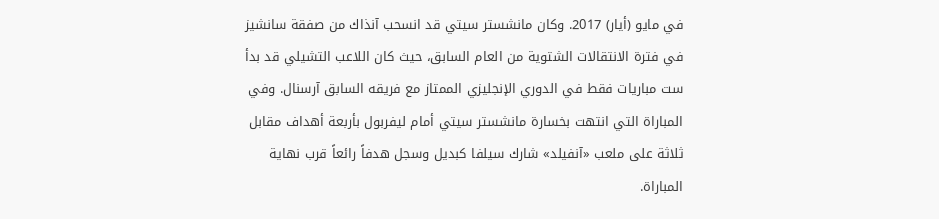في مايو (أيار) 2017. وكان مانشستر سيتي قد انسحب آنذاك من صفقة سانشيز في فترة الانتقالات الشتوية من العام السابق، حيث كان اللاعب التشيلي قد بدأ ست مباريات فقط في الدوري الإنجليزي الممتاز مع فريقه السابق آرسنال. وفي المباراة التي انتهت بخسارة مانشستر سيتي أمام ليفربول بأربعة أهداف مقابل ثلاثة على ملعب «آنفيلد» شارك سيلفا كبديل وسجل هدفاً رائعاً قرب نهاية المباراة.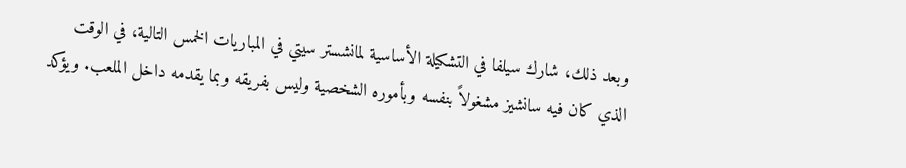وبعد ذلك، شارك سيلفا في التشكيلة الأساسية لمانشستر سيتي في المباريات الخمس التالية، في الوقت الذي كان فيه سانشيز مشغولاً بنفسه وبأموره الشخصية وليس بفريقه وبما يقدمه داخل الملعب. ويؤكد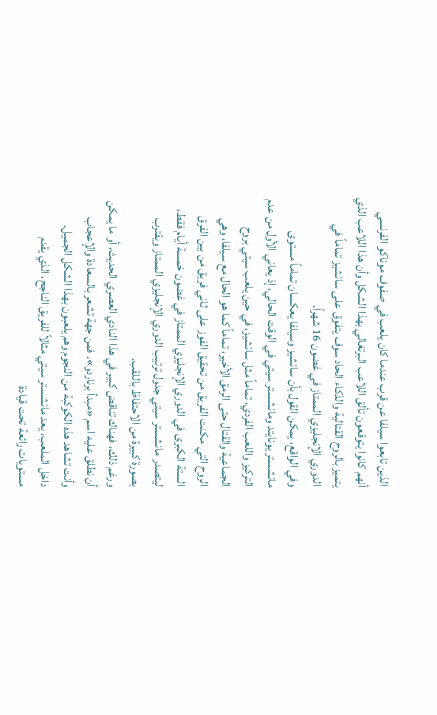الذين تابعوا سيلفا عن قرب عندما كان يلعب في صفوف موناكو الفرنسي أنهم كانوا يتوقعون تألق اللاعب البرتغالي بهذا الشكل وأن هذا اللاعب الذي يتميز بالروح القتالية والذكاء الحاد سوف يتفوق على سانشيز تماماً في الدوري الإنجليزي الممتاز في غضون 16 شهراً.
وفي الواقع، يمكن القول بأن سانشيز وسيلفا يعكسان تماماً مستوى مانشستر يونايتد ومانشستر سيتي في الوقت الحالي، إذ يعاني الأول من عدم التركيز واللعب الفردي، تماماً مثل سانشيز، في حين يلعب سيتي بروح الجماعية والقتال حتى الرمق الأخير، تماماً كما هو الحال مع سيلفا، وهي الروح التي مكنت الفريق من تحقيق الفوز على ثاني فريق من بين الفرق الستة الكبرى في الدوري الإنجليزي الممتاز في غضون خمسة أيام فقط، ليتصدر مانشستر سيتي جدول ترتيب الدوري الإنجليزي الممتاز ويقترب بصورة كبيرة من الاحتفاظ باللقب.
ورغم ذلك، فهناك تناقض كبير في هذا النادي العصري الحديث، أو ما يمكن أن نطلق عليه اسم «مبدأ برناردو». فمن جهة تشعر بالسعادة والإعجاب وأنت تشاهد هذه الكوكبة من النجوم وهم يلعبون بهذا الشكل الجميل.
داخل الملعب، يعد مانشستر سيتي مثالاً للفريق الناجح، الذي يقدم مستويات رائعة تحت قيادة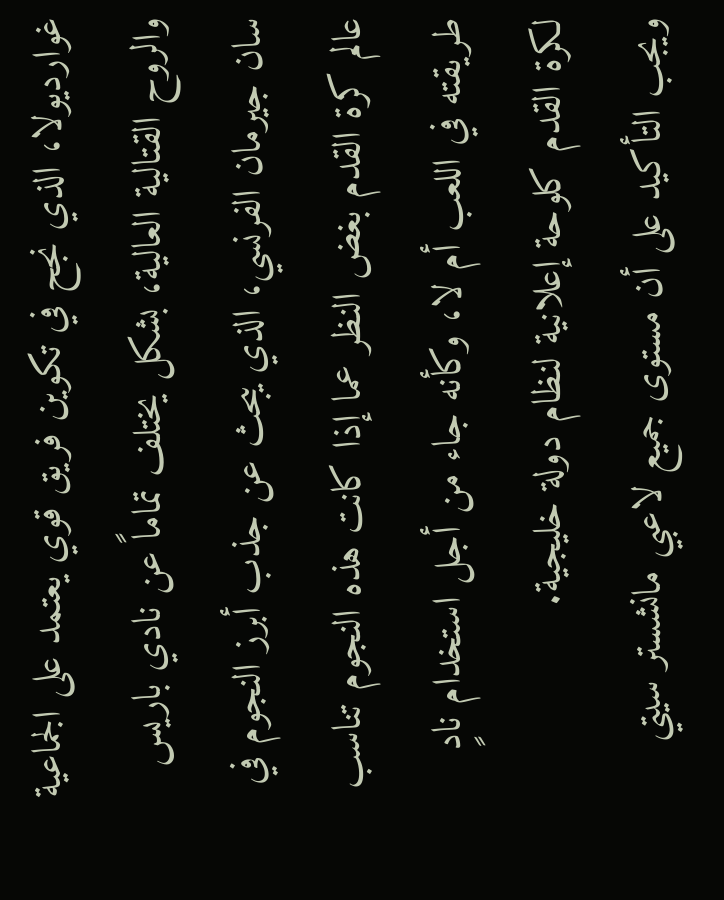غوارديولا، الذي نجح في تكوين فريق قوي يعتمد على الجماعية والروح القتالية العالية، بشكل يختلف تماماً عن نادي باريس سان جيرمان الفرنسي، الذي يبحث عن جذب أبرز النجوم في عالم كرة القدم بغض النظر عما إذا كانت هذه النجوم تناسب طريقته في اللعب أم لا، وكأنه جاء من أجل استخدام نادٍ لكرة القدم كلوحة إعلانية لنظام دولة خليجية.
ويجب التأكيد على أن مستوى جميع لاعبي مانشستر سيتي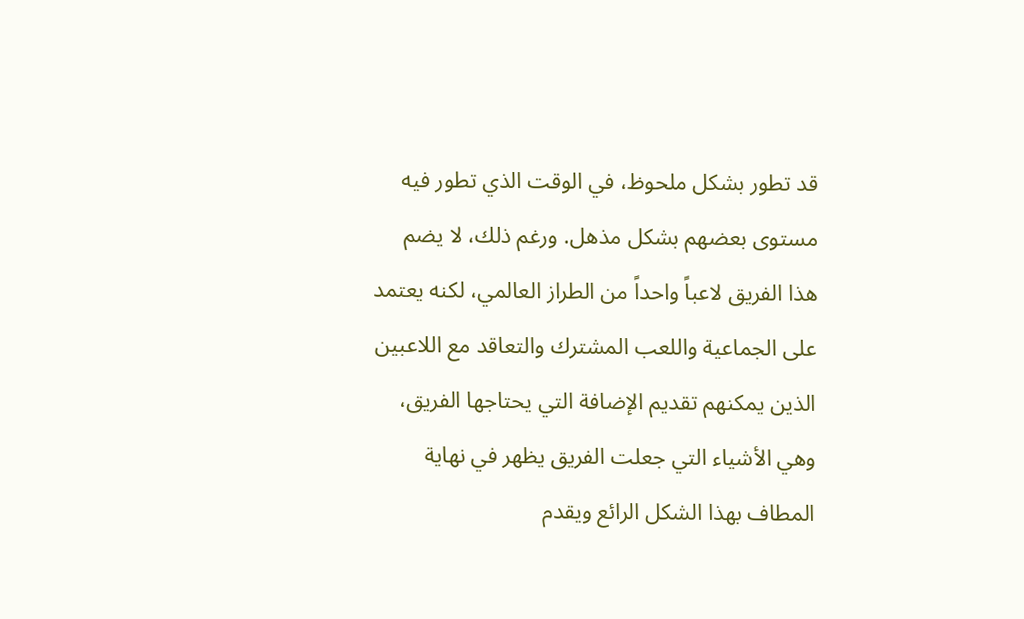قد تطور بشكل ملحوظ، في الوقت الذي تطور فيه مستوى بعضهم بشكل مذهل. ورغم ذلك، لا يضم هذا الفريق لاعباً واحداً من الطراز العالمي، لكنه يعتمد على الجماعية واللعب المشترك والتعاقد مع اللاعبين الذين يمكنهم تقديم الإضافة التي يحتاجها الفريق، وهي الأشياء التي جعلت الفريق يظهر في نهاية المطاف بهذا الشكل الرائع ويقدم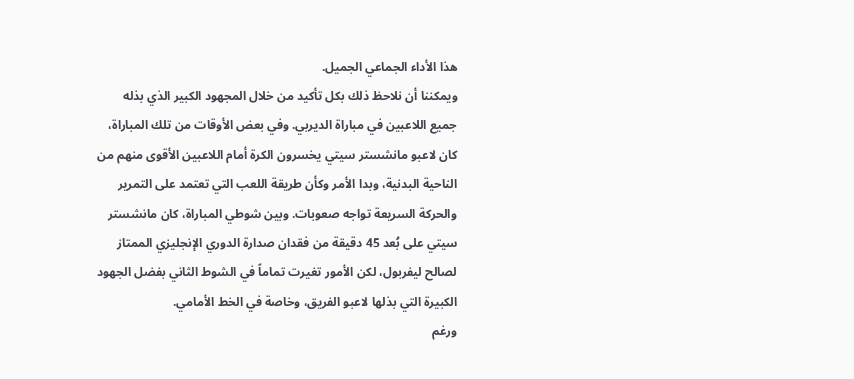هذا الأداء الجماعي الجميل.
ويمكننا أن نلاحظ ذلك بكل تأكيد من خلال المجهود الكبير الذي بذله جميع اللاعبين في مباراة الديربي. وفي بعض الأوقات من تلك المباراة، كان لاعبو مانشستر سيتي يخسرون الكرة أمام اللاعبين الأقوى منهم من الناحية البدنية، وبدا الأمر وكأن طريقة اللعب التي تعتمد على التمرير والحركة السريعة تواجه صعوبات. وبين شوطي المباراة، كان مانشستر سيتي على بُعد 45 دقيقة من فقدان صدارة الدوري الإنجليزي الممتاز لصالح ليفربول، لكن الأمور تغيرت تماماً في الشوط الثاني بفضل الجهود الكبيرة التي بذلها لاعبو الفريق، وخاصة في الخط الأمامي.
ورغم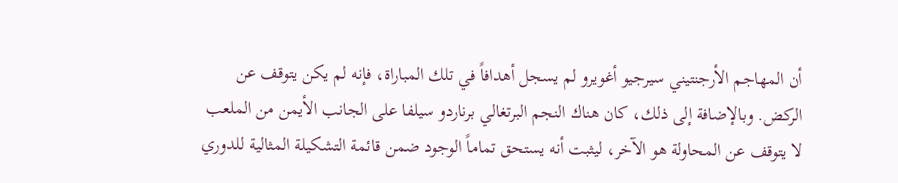أن المهاجم الأرجنتيني سيرجيو أغويرو لم يسجل أهدافاً في تلك المباراة، فإنه لم يكن يتوقف عن الركض. وبالإضافة إلى ذلك، كان هناك النجم البرتغالي برناردو سيلفا على الجانب الأيمن من الملعب لا يتوقف عن المحاولة هو الآخر، ليثبت أنه يستحق تماماً الوجود ضمن قائمة التشكيلة المثالية للدوري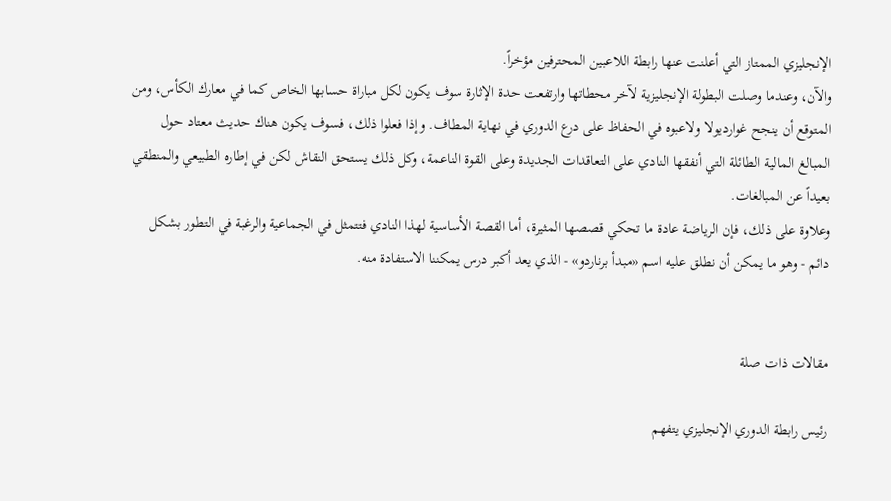الإنجليزي الممتاز التي أعلنت عنها رابطة اللاعبين المحترفين مؤخراً.
والآن، وعندما وصلت البطولة الإنجليزية لآخر محطاتها وارتفعت حدة الإثارة سوف يكون لكل مباراة حسابها الخاص كما في معارك الكأس، ومن المتوقع أن ينجح غوارديولا ولاعبوه في الحفاظ على درع الدوري في نهاية المطاف. وإذا فعلوا ذلك، فسوف يكون هناك حديث معتاد حول المبالغ المالية الطائلة التي أنفقها النادي على التعاقدات الجديدة وعلى القوة الناعمة، وكل ذلك يستحق النقاش لكن في إطاره الطبيعي والمنطقي بعيداً عن المبالغات.
وعلاوة على ذلك، فإن الرياضة عادة ما تحكي قصصها المثيرة، أما القصة الأساسية لهذا النادي فتتمثل في الجماعية والرغبة في التطور بشكل دائم - وهو ما يمكن أن نطلق عليه اسم «مبدأ برناردو» - الذي يعد أكبر درس يمكننا الاستفادة منه.


مقالات ذات صلة

رئيس رابطة الدوري الإنجليزي يتفهم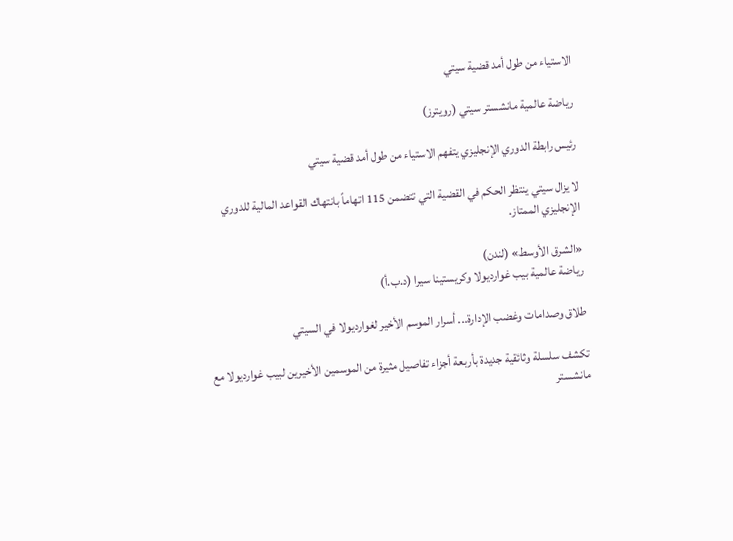الاستياء من طول أمد قضية سيتي

رياضة عالمية مانشستر سيتي (رويترز)

رئيس رابطة الدوري الإنجليزي يتفهم الاستياء من طول أمد قضية سيتي

لا يزال سيتي ينتظر الحكم في القضية التي تتضمن 115 اتهاماً بانتهاك القواعد المالية للدوري الإنجليزي الممتاز.

«الشرق الأوسط» (لندن)
رياضة عالمية بيب غوارديولا وكريستينا سيرا (د.ب.أ)

طلاق وصدامات وغضب الإدارة... أسرار الموسم الأخير لغوارديولا في السيتي

تكشف سلسلة وثائقية جديدة بأربعة أجزاء تفاصيل مثيرة من الموسمين الأخيرين لبيب غوارديولا مع مانشستر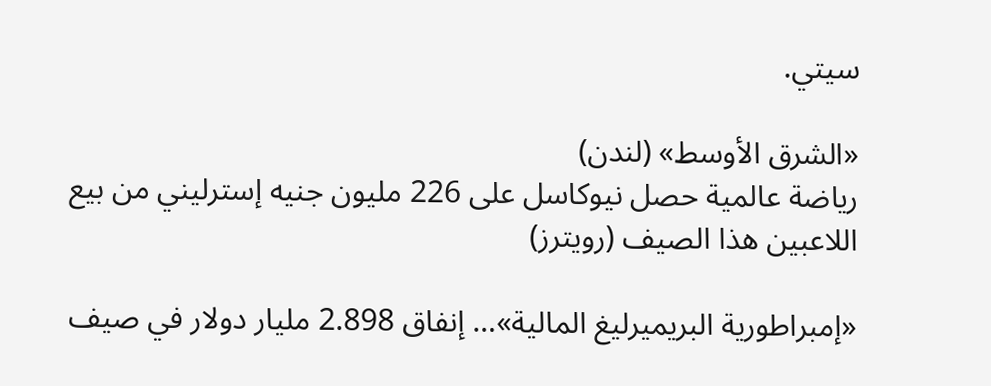سيتي.

«الشرق الأوسط» (لندن)
رياضة عالمية حصل نيوكاسل على 226 مليون جنيه إسترليني من بيع اللاعبين هذا الصيف (رويترز)

«إمبراطورية البريميرليغ المالية»… إنفاق 2.898 مليار دولار في صيف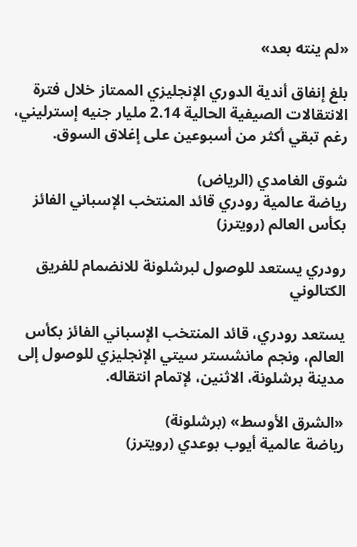«لم ينته بعد»

بلغ إنفاق أندية الدوري الإنجليزي الممتاز خلال فترة الانتقالات الصيفية الحالية 2.14 مليار جنيه إسترليني، رغم تبقي أكثر من أسبوعين على إغلاق السوق.

شوق الغامدي (الرياض)
رياضة عالمية رودري قائد المنتخب الإسباني الفائز بكأس العالم (رويترز)

رودري يستعد للوصول لبرشلونة للانضمام للفريق الكتالوني

يستعد رودري، قائد المنتخب الإسباني الفائز بكأس العالم، ونجم مانشستر سيتي الإنجليزي للوصول إلى مدينة برشلونة، الاثنين، لإتمام انتقاله.

«الشرق الأوسط» (برشلونة)
رياضة عالمية أيوب بوعدي (رويترز)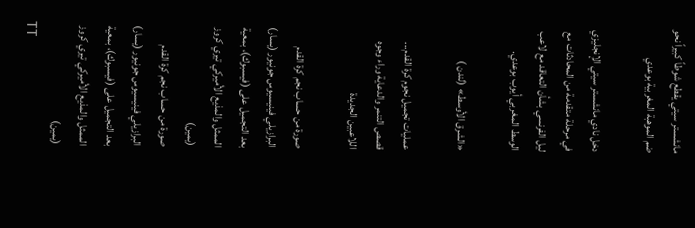مانشستر سيتي يقطع شوطاً كبيراً نحو ضم الموهبة المغربية بوعدي

دخل نادي مانشستر سيتي الإنجليزي في مرحلة متقدمة من المحادثات مع ليل الفرنسي بشأن التعاقد مع لاعب الوسط المغربي أيوب بوعدي.

«الشرق الأوسط» (لندن )

عمليات تجميل نجوم كرة القدم... قصص التنمر والدعاية وراء وجوه اللاعبين الجديدة

صورة من حساب نجم كرة القدم البرازيلي فينيسيوس جونيور (يسار) بعد التجميل على (فيسبوك)، بمعية الممثل والمذيع الأميركي تيري كروز (يمين)
صورة من حساب نجم كرة القدم البرازيلي فينيسيوس جونيور (يسار) بعد التجميل على (فيسبوك)، بمعية الممثل والمذيع الأميركي تيري كروز (يمين)
TT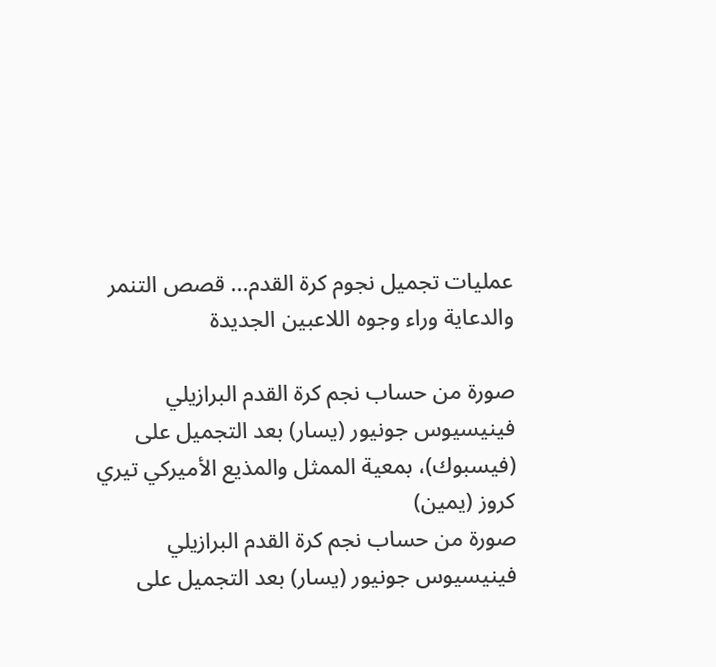عمليات تجميل نجوم كرة القدم... قصص التنمر والدعاية وراء وجوه اللاعبين الجديدة

صورة من حساب نجم كرة القدم البرازيلي فينيسيوس جونيور (يسار) بعد التجميل على (فيسبوك)، بمعية الممثل والمذيع الأميركي تيري كروز (يمين)
صورة من حساب نجم كرة القدم البرازيلي فينيسيوس جونيور (يسار) بعد التجميل على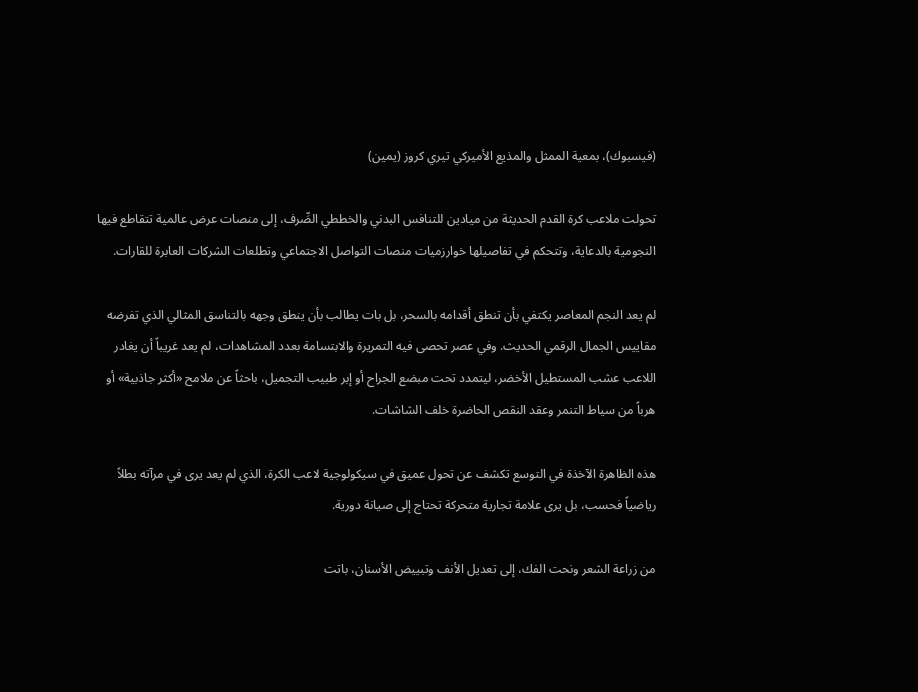(فيسبوك)، بمعية الممثل والمذيع الأميركي تيري كروز (يمين)

تحولت ملاعب كرة القدم الحديثة من ميادين للتنافس البدني والخططي الصِّرف، إلى منصات عرض عالمية تتقاطع فيها النجومية بالدعاية، وتتحكم في تفاصيلها خوارزميات منصات التواصل الاجتماعي وتطلعات الشركات العابرة للقارات.

لم يعد النجم المعاصر يكتفي بأن تنطق أقدامه بالسحر، بل بات يطالب بأن ينطق وجهه بالتناسق المثالي الذي تفرضه مقاييس الجمال الرقمي الحديث. وفي عصر تحصى فيه التمريرة والابتسامة بعدد المشاهدات، لم يعد غريباً أن يغادر اللاعب عشب المستطيل الأخضر، ليتمدد تحت مبضع الجراح أو إبر طبيب التجميل، باحثاً عن ملامح «أكثر جاذبية» أو هرباً من سياط التنمر وعقد النقص الحاضرة خلف الشاشات.

هذه الظاهرة الآخذة في التوسع تكشف عن تحول عميق في سيكولوجية لاعب الكرة، الذي لم يعد يرى في مرآته بطلاً رياضياً فحسب، بل يرى علامة تجارية متحركة تحتاج إلى صيانة دورية.

من زراعة الشعر ونحت الفك، إلى تعديل الأنف وتبييض الأسنان، باتت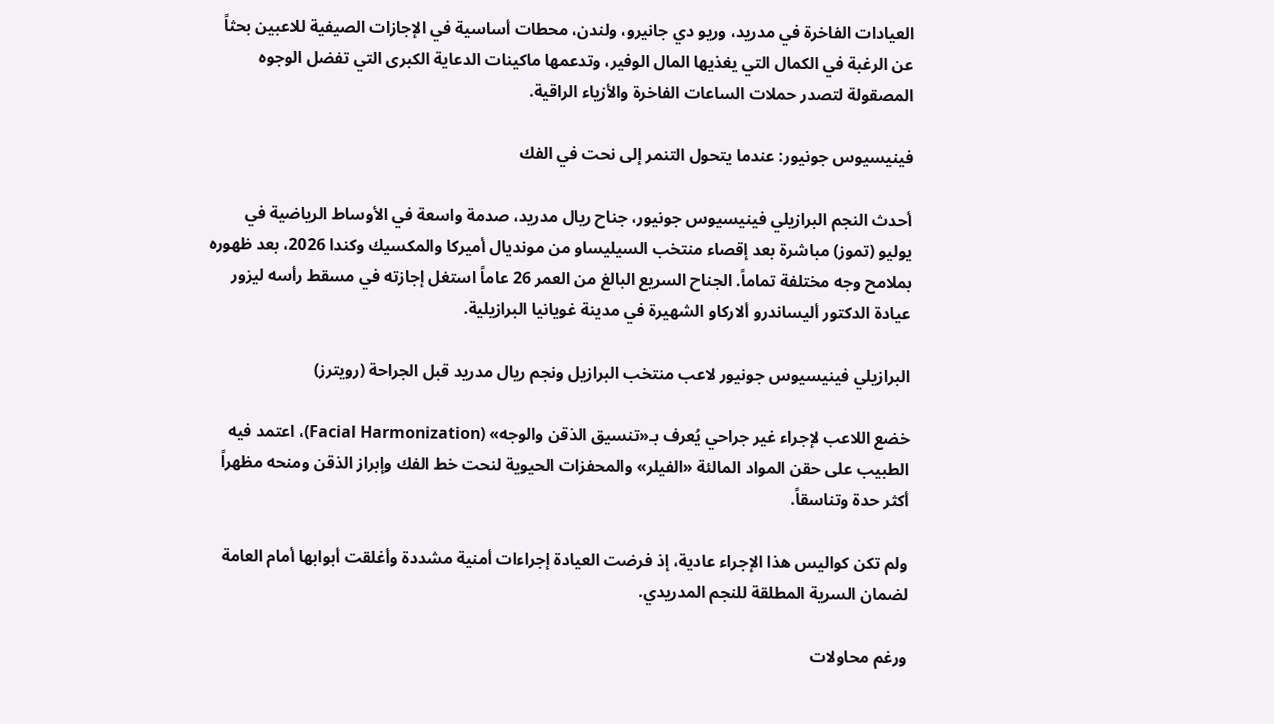العيادات الفاخرة في مدريد، وريو دي جانيرو، ولندن، محطات أساسية في الإجازات الصيفية للاعبين بحثاً عن الرغبة في الكمال التي يغذيها المال الوفير، وتدعمها ماكينات الدعاية الكبرى التي تفضل الوجوه المصقولة لتصدر حملات الساعات الفاخرة والأزياء الراقية.

فينيسيوس جونيور: عندما يتحول التنمر إلى نحت في الفك

أحدث النجم البرازيلي فينيسيوس جونيور، جناح ريال مدريد، صدمة واسعة في الأوساط الرياضية في يوليو (تموز) مباشرة بعد إقصاء منتخب السيليساو من مونديال أميركا والمكسيك وكندا 2026، بعد ظهوره بملامح وجه مختلفة تماماً. الجناح السريع البالغ من العمر 26 عاماً استغل إجازته في مسقط رأسه ليزور عيادة الدكتور أليساندرو ألاركاو الشهيرة في مدينة غويانيا البرازيلية.

البرازيلي فينيسيوس جونيور لاعب منتخب البرازيل ونجم ريال مدريد قبل الجراحة (رويترز)

خضع اللاعب لإجراء غير جراحي يُعرف بـ«تنسيق الذقن والوجه» (Facial Harmonization)، اعتمد فيه الطبيب على حقن المواد المالئة «الفيلر» والمحفزات الحيوية لنحت خط الفك وإبراز الذقن ومنحه مظهراً أكثر حدة وتناسقاً.

ولم تكن كواليس هذا الإجراء عادية، إذ فرضت العيادة إجراءات أمنية مشددة وأغلقت أبوابها أمام العامة لضمان السرية المطلقة للنجم المدريدي.

ورغم محاولات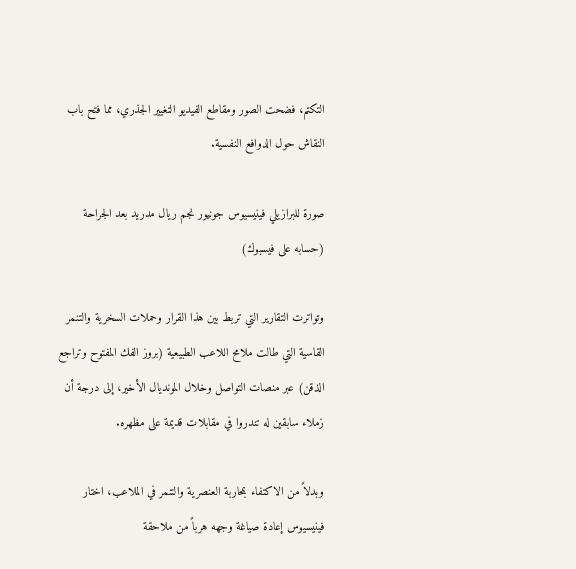التكتم، فضحت الصور ومقاطع الفيديو التغيير الجذري، مما فتح باب النقاش حول الدوافع النفسية.

صورة للبرازيلي فينيسيوس جونيور نجم ريال مدريد بعد الجراحة (حسابه على فيسبوك)

وتواترت التقارير التي تربط بين هذا القرار وحملات السخرية والتنمر القاسية التي طالت ملامح اللاعب الطبيعية (بروز الفك المفتوح وتراجع الذقن) عبر منصات التواصل وخلال المونديال الأخير، إلى درجة أن زملاء سابقين له تندروا في مقابلات قديمة على مظهره.

وبدلاً من الاكتفاء بمحاربة العنصرية والتنمر في الملاعب، اختار فينيسيوس إعادة صياغة وجهه هرباً من ملاحقة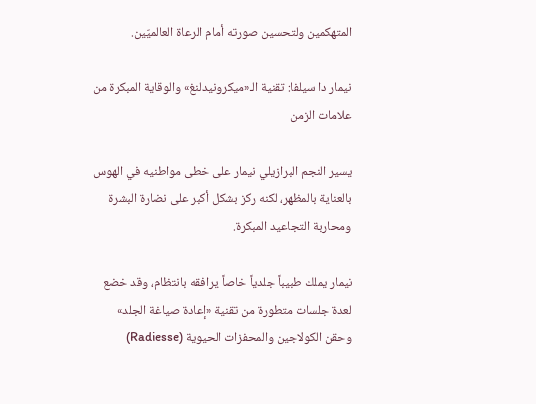المتهكمين ولتحسين صورته أمام الرعاة العالميّين.

نيمار دا سيلفا: تقنية الـ«ميكرونيدلنغ» والوقاية المبكرة من علامات الزمن

يسير النجم البرازيلي نيمار على خطى مواطنيه في الهوس بالعناية بالمظهر، لكنه ركز بشكل أكبر على نضارة البشرة ومحاربة التجاعيد المبكرة.

نيمار يملك طبيباً جلدياً خاصاً يرافقه بانتظام، وقد خضع لعدة جلسات متطورة من تقنية «إعادة صياغة الجلد» وحقن الكولاجين والمحفزات الحيوية (Radiesse)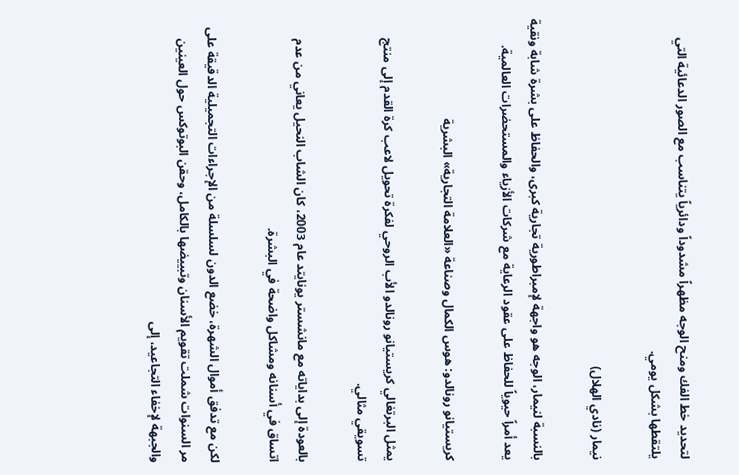لتحديد خط الفك ومنح الوجه مظهراً مشدوداً ودائرياً يتناسب مع الصور الدعائية التي يلتقطها بشكل يومي.

نيمار (نادي الهلال)

بالنسبة لنيمار، الوجه هو واجهة لإمبراطورية تجارية كبرى، والحفاظ على بشرة شابة ونقية يعد أمراً حيوياً للحفاظ على عقود الرعاية مع شركات الأزياء والمستحضرات العالمية.

كريستيانو رونالدو: هوس الكمال وصناعة «العلامة التجارية» البشرية

يمثل البرتغالي كريستيانو رونالدو الأب الروحي لفكرة تحويل لاعب كرة القدم إلى منتج تسويقي مثالي.

بالعودة إلى بداياته مع مانشستر يونايتد عام 2003، كان الشاب النحيل يعاني من عدم اتساق في أسنانه ومشاكل واضحة في البشرة.

لكن مع تدفق أموال الشهرة، خضع الدون لسلسلة من الإجراءات التجميلية الدقيقة على مر السنوات شملت تقويم الأسنان وتبييضها بالكامل، وحقن البوتوكس حول العينين والجبهة لإخفاء التجاعيد، إلى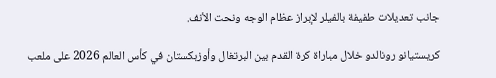جانب تعديلات طفيفة بالفيلر لإبراز عظام الوجه ونحت الأنف.

كريستيانو رونالدو خلال مباراة كرة القدم بين البرتغال وأوزبكستان في كأس العالم 2026 على ملعب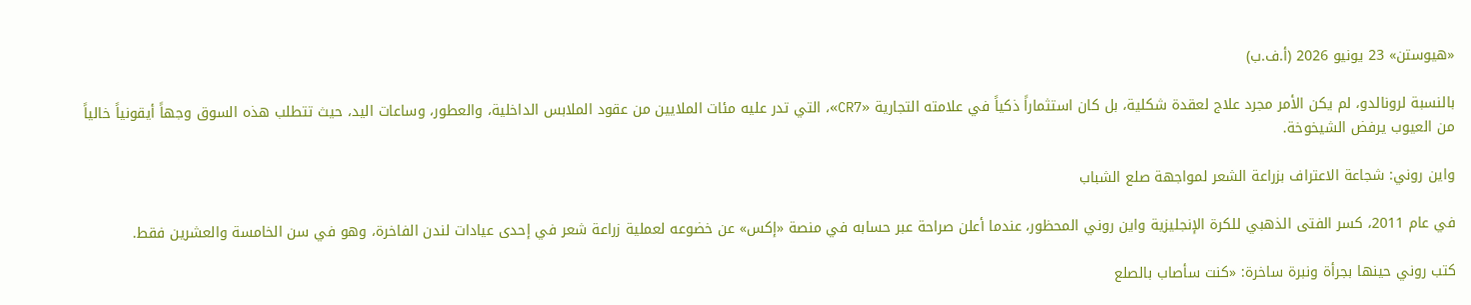«هيوستن» 23 يونيو 2026 (أ.ف.ب)

بالنسبة لرونالدو، لم يكن الأمر مجرد علاج لعقدة شكلية، بل كان استثماراً ذكياً في علامته التجارية «CR7»، التي تدر عليه مئات الملايين من عقود الملابس الداخلية، والعطور، وساعات اليد، حيث تتطلب هذه السوق وجهاً أيقونياً خالياً من العيوب يرفض الشيخوخة.

واين روني: شجاعة الاعتراف بزراعة الشعر لمواجهة صلع الشباب

في عام 2011، كسر الفتى الذهبي للكرة الإنجليزية واين روني المحظور، عندما أعلن صراحة عبر حسابه في منصة «إكس» عن خضوعه لعملية زراعة شعر في إحدى عيادات لندن الفاخرة، وهو في سن الخامسة والعشرين فقط.

كتب روني حينها بجرأة ونبرة ساخرة: «كنت سأصاب بالصلع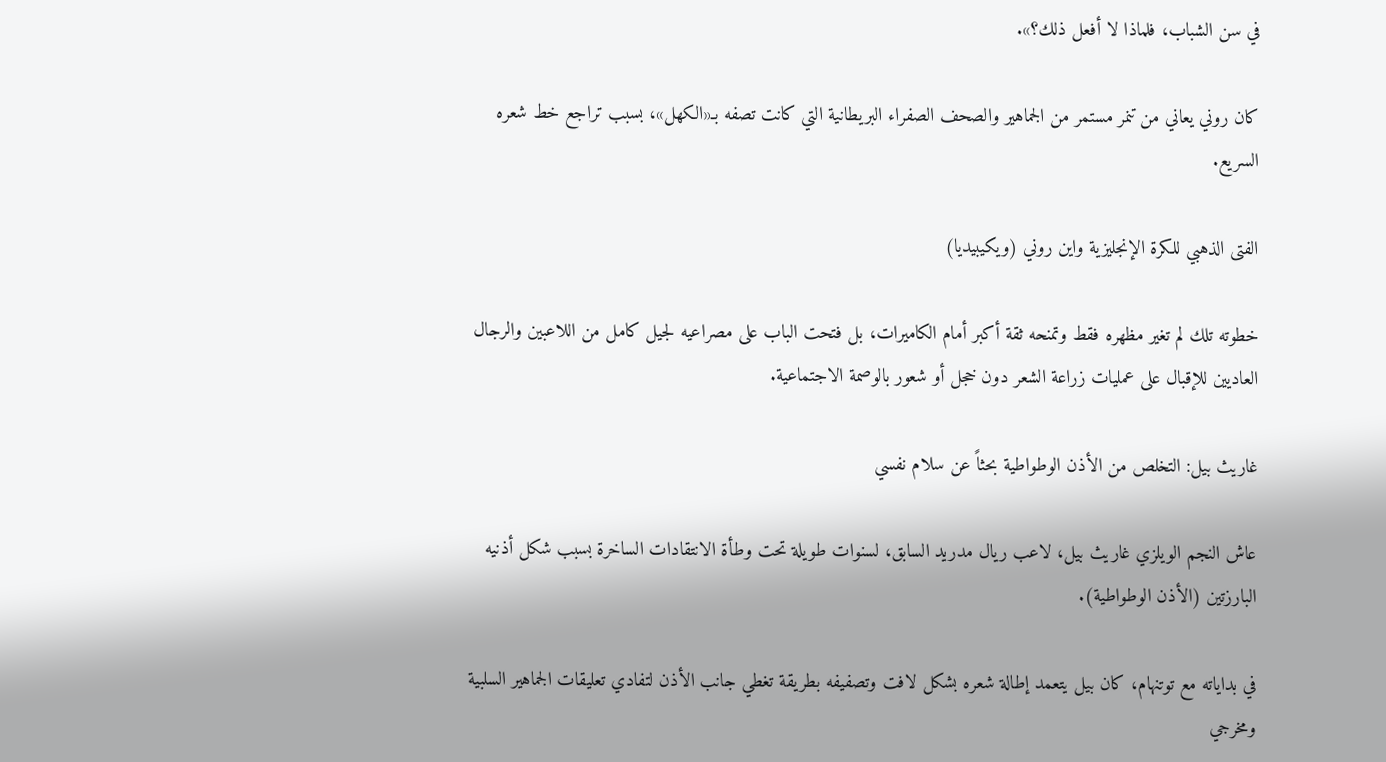في سن الشباب، فلماذا لا أفعل ذلك؟».

كان روني يعاني من تنمر مستمر من الجماهير والصحف الصفراء البريطانية التي كانت تصفه بـ«الكهل»، بسبب تراجع خط شعره السريع.

الفتى الذهبي للكرة الإنجليزية واين روني (ويكيبيديا)

خطوته تلك لم تغير مظهره فقط وتمنحه ثقة أكبر أمام الكاميرات، بل فتحت الباب على مصراعيه لجيل كامل من اللاعبين والرجال العاديين للإقبال على عمليات زراعة الشعر دون خجل أو شعور بالوصمة الاجتماعية.

غاريث بيل: التخلص من الأذن الوطواطية بحثاً عن سلام نفسي

عاش النجم الويلزي غاريث بيل، لاعب ريال مدريد السابق، لسنوات طويلة تحت وطأة الانتقادات الساخرة بسبب شكل أذنيه البارزتين (الأذن الوطواطية).

في بداياته مع توتنهام، كان بيل يتعمد إطالة شعره بشكل لافت وتصفيفه بطريقة تغطي جانب الأذن لتفادي تعليقات الجماهير السلبية ومخرجي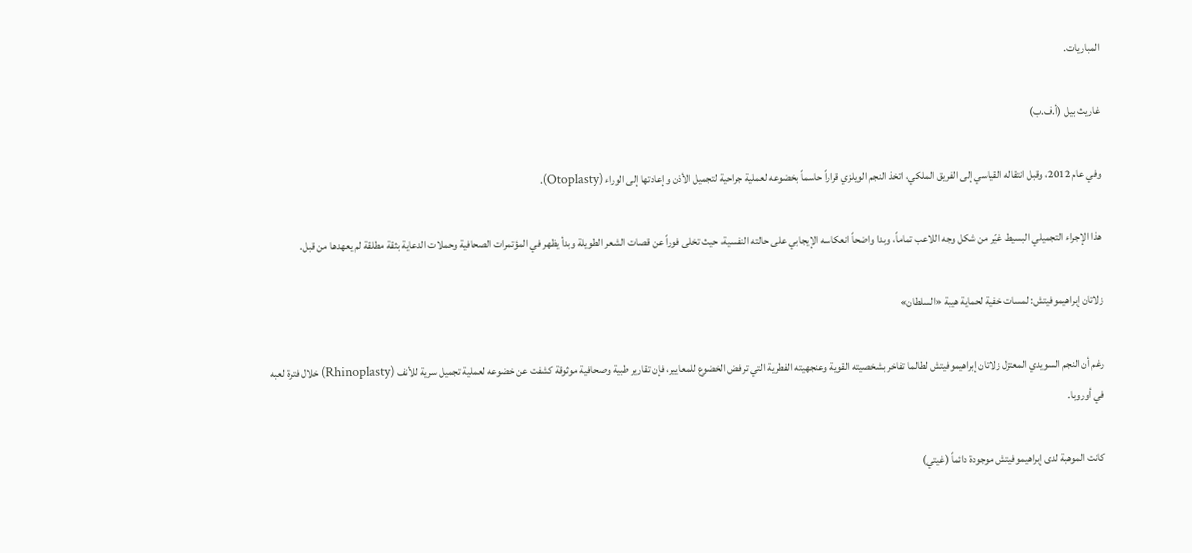المباريات.

غاريث بيل (أ.ف.ب)

وفي عام 2012، وقبل انتقاله القياسي إلى الفريق الملكي، اتخذ النجم الويلزي قراراً حاسماً بخضوعه لعملية جراحية لتجميل الأذن وإعادتها إلى الوراء (Otoplasty).

هذا الإجراء التجميلي البسيط غيّر من شكل وجه اللاعب تماماً، وبدا واضحاً انعكاسه الإيجابي على حالته النفسية، حيث تخلى فوراً عن قصات الشعر الطويلة وبدأ يظهر في المؤتمرات الصحافية وحملات الدعاية بثقة مطلقة لم يعهدها من قبل.

زلاتان إبراهيموفيتش: لمسات خفية لحماية هيبة «السلطان»

رغم أن النجم السويدي المعتزل زلاتان إبراهيموفيتش لطالما تفاخر بشخصيته القوية وعنجهيته الفطرية التي ترفض الخضوع للمعايير، فإن تقارير طبية وصحافية موثوقة كشفت عن خضوعه لعملية تجميل سرية للأنف (Rhinoplasty) خلال فترة لعبه في أوروبا.

كانت الموهبة لدى إبراهيموفيتش موجودة دائماً (غيتي)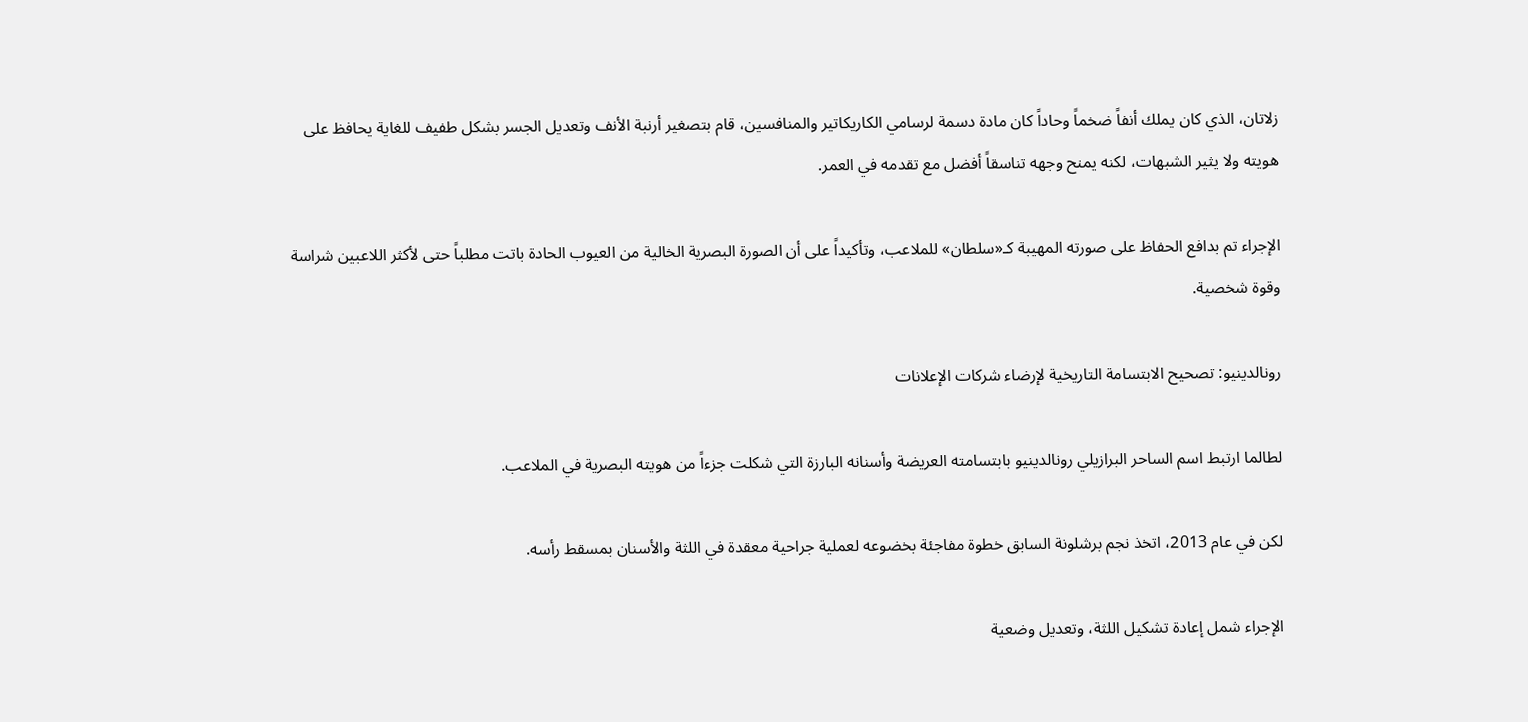زلاتان، الذي كان يملك أنفاً ضخماً وحاداً كان مادة دسمة لرسامي الكاريكاتير والمنافسين، قام بتصغير أرنبة الأنف وتعديل الجسر بشكل طفيف للغاية يحافظ على هويته ولا يثير الشبهات، لكنه يمنح وجهه تناسقاً أفضل مع تقدمه في العمر.

الإجراء تم بدافع الحفاظ على صورته المهيبة كـ«سلطان» للملاعب، وتأكيداً على أن الصورة البصرية الخالية من العيوب الحادة باتت مطلباً حتى لأكثر اللاعبين شراسة وقوة شخصية.

رونالدينيو: تصحيح الابتسامة التاريخية لإرضاء شركات الإعلانات

لطالما ارتبط اسم الساحر البرازيلي رونالدينيو بابتسامته العريضة وأسنانه البارزة التي شكلت جزءاً من هويته البصرية في الملاعب.

لكن في عام 2013، اتخذ نجم برشلونة السابق خطوة مفاجئة بخضوعه لعملية جراحية معقدة في اللثة والأسنان بمسقط رأسه.

الإجراء شمل إعادة تشكيل اللثة، وتعديل وضعية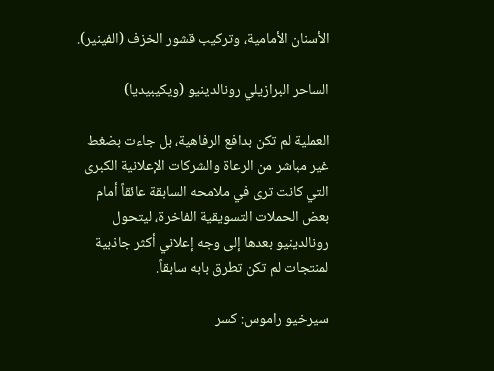الأسنان الأمامية، وتركيب قشور الخزف (الفينير).

الساحر البرازيلي رونالدينيو (ويكيبيديا)

العملية لم تكن بدافع الرفاهية، بل جاءت بضغط غير مباشر من الرعاة والشركات الإعلانية الكبرى التي كانت ترى في ملامحه السابقة عائقاً أمام بعض الحملات التسويقية الفاخرة، ليتحول رونالدينيو بعدها إلى وجه إعلاني أكثر جاذبية لمنتجات لم تكن تطرق بابه سابقاً.

سيرخيو راموس: كسر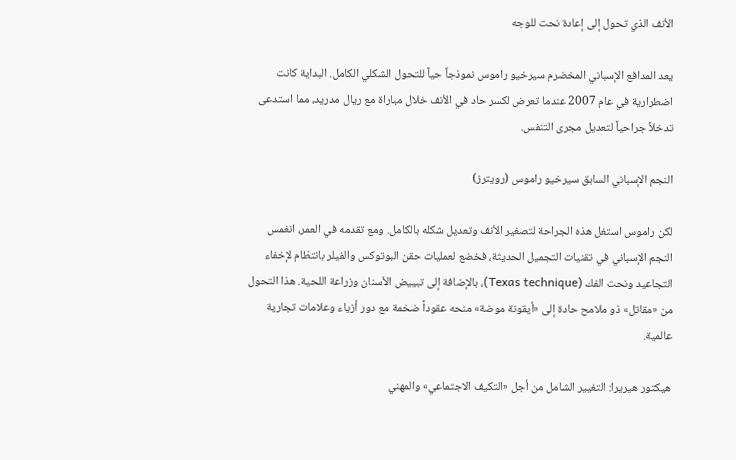الأنف الذي تحول إلى إعادة نحت للوجه

يعد المدافع الإسباني المخضرم سيرخيو راموس نموذجاً حياً للتحول الشكلي الكامل. البداية كانت اضطرارية في عام 2007 عندما تعرض لكسر حاد في الأنف خلال مباراة مع ريال مدريد، مما استدعى تدخلاً جراحياً لتعديل مجرى التنفس.

النجم الإسباني السابق سيرخيو راموس (رويترز)

لكن راموس استغل هذه الجراحة لتصغير الأنف وتعديل شكله بالكامل. ومع تقدمه في العمر، انغمس النجم الإسباني في تقنيات التجميل الحديثة، فخضع لعمليات حقن البوتوكس والفيلر بانتظام لإخفاء التجاعيد ونحت الفك (Texas technique)، بالإضافة إلى تبييض الأسنان وزراعة اللحية. هذا التحول من «مقاتل» ذو ملامح حادة إلى «أيقونة موضة» منحه عقوداً ضخمة مع دور أزياء وعلامات تجارية عالمية.

هيكتور هيريرا: التغيير الشامل من أجل «التكيف الاجتماعي» والمهني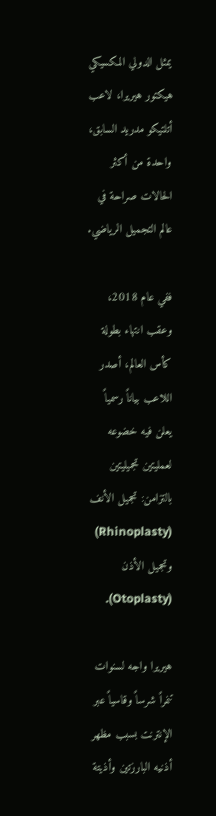يمثل الدولي المكسيكي هيكتور هيريرا، لاعب أتلتيكو مدريد السابق، واحدة من أكثر الحالات صراحة في عالم التجميل الرياضي.

ففي عام 2018، وعقب انتهاء بطولة كأس العالم، أصدر اللاعب بياناً رسمياً يعلن فيه خضوعه لعمليتين تجميليتين بالتزامن: تجميل الأنف (Rhinoplasty) وتجميل الأذن (Otoplasty).

هيريرا واجه لسنوات تنمراً شرساً وقاسياً عبر الإنترنت بسبب مظهر أذنيه البارزتين وأذيتة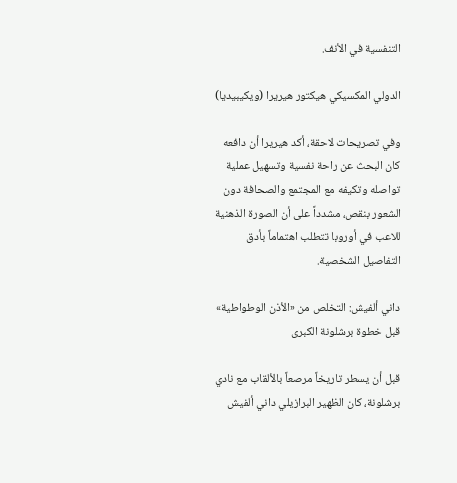التنفسية في الأنف.

الدولي المكسيكي هيكتور هيريرا (ويكيبيديا)

وفي تصريحات لاحقة، أكد هيريرا أن دافعه كان البحث عن راحة نفسية وتسهيل عملية تواصله وتكيفه مع المجتمع والصحافة دون الشعور بنقص، مشدداً على أن الصورة الذهنية للاعب في أوروبا تتطلب اهتماماً بأدق التفاصيل الشخصية.

داني ألفيش: التخلص من «الأذن الوطواطية» قبل خطوة برشلونة الكبرى

قبل أن يسطر تاريخاً مرصعاً بالألقاب مع نادي برشلونة، كان الظهير البرازيلي داني ألفيش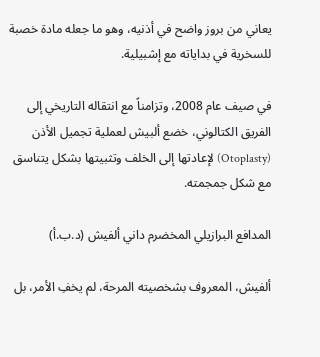يعاني من بروز واضح في أذنيه، وهو ما جعله مادة خصبة للسخرية في بداياته مع إشبيلية.

في صيف عام 2008، وتزامناً مع انتقاله التاريخي إلى الفريق الكتالوني، خضع ألبيش لعملية تجميل الأذن (Otoplasty) لإعادتها إلى الخلف وتثبيتها بشكل يتناسق مع شكل جمجمته.

المدافع البرازيلي المخضرم داني ألفيش (د.ب.أ)

ألفيش، المعروف بشخصيته المرحة، لم يخفِ الأمر، بل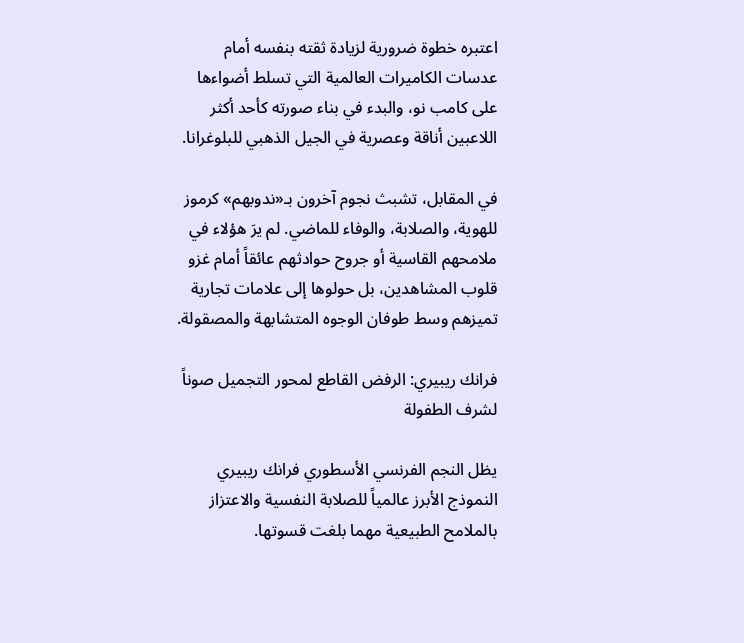اعتبره خطوة ضرورية لزيادة ثقته بنفسه أمام عدسات الكاميرات العالمية التي تسلط أضواءها على كامب نو، والبدء في بناء صورته كأحد أكثر اللاعبين أناقة وعصرية في الجيل الذهبي للبلوغرانا.

في المقابل، تشبث نجوم آخرون بـ«ندوبهم» كرموز للهوية، والصلابة، والوفاء للماضي. لم يرَ هؤلاء في ملامحهم القاسية أو جروح حوادثهم عائقاً أمام غزو قلوب المشاهدين، بل حولوها إلى علامات تجارية تميزهم وسط طوفان الوجوه المتشابهة والمصقولة.

فرانك ريبيري: الرفض القاطع لمحور التجميل صوناً لشرف الطفولة

يظل النجم الفرنسي الأسطوري فرانك ريبيري النموذج الأبرز عالمياً للصلابة النفسية والاعتزاز بالملامح الطبيعية مهما بلغت قسوتها.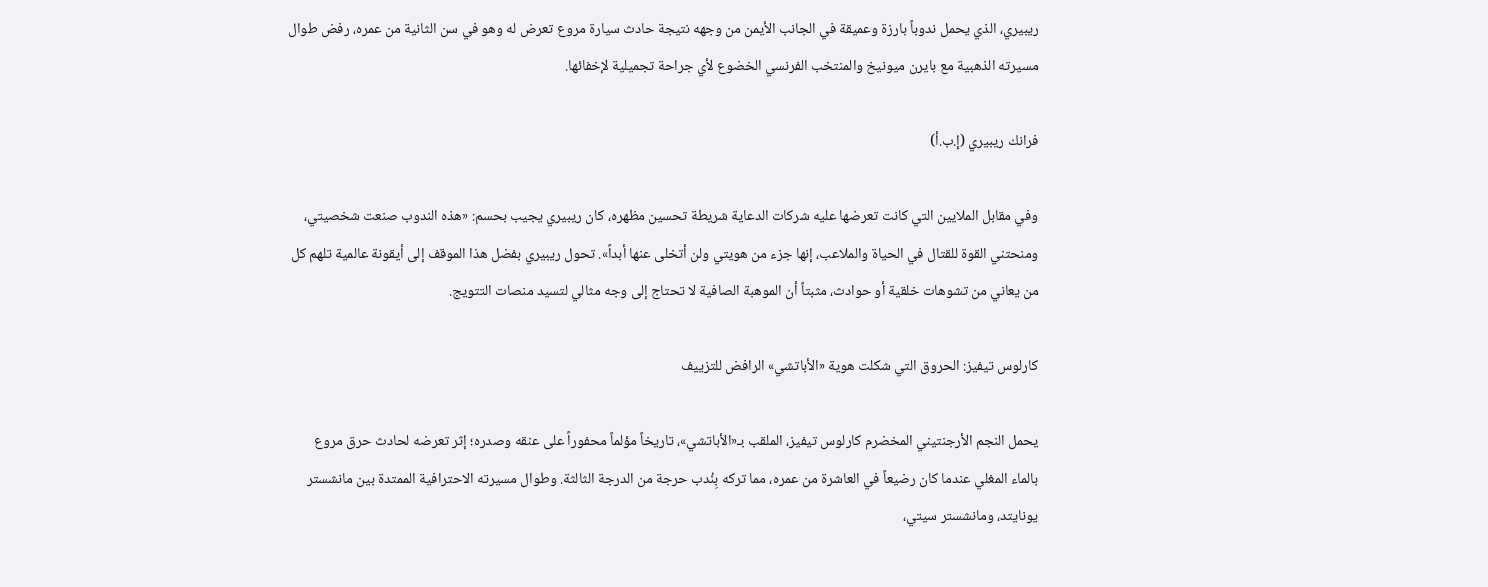ريبيري، الذي يحمل ندوباً بارزة وعميقة في الجانب الأيمن من وجهه نتيجة حادث سيارة مروع تعرض له وهو في سن الثانية من عمره، رفض طوال مسيرته الذهبية مع بايرن ميونيخ والمنتخب الفرنسي الخضوع لأي جراحة تجميلية لإخفائها.

فرانك ريبيري (إ.ب.أ)

وفي مقابل الملايين التي كانت تعرضها عليه شركات الدعاية شريطة تحسين مظهره، كان ريبيري يجيب بحسم: «هذه الندوب صنعت شخصيتي، ومنحتني القوة للقتال في الحياة والملاعب، إنها جزء من هويتي ولن أتخلى عنها أبداً». تحول ريبيري بفضل هذا الموقف إلى أيقونة عالمية تلهم كل من يعاني من تشوهات خلقية أو حوادث، مثبتاً أن الموهبة الصافية لا تحتاج إلى وجه مثالي لتسيد منصات التتويج.

كارلوس تيفيز: الحروق التي شكلت هوية «الأباتشي» الرافض للتزييف

يحمل النجم الأرجنتيني المخضرم كارلوس تيفيز، الملقب بـ«الأباتشي»، تاريخاً مؤلماً محفوراً على عنقه وصدره؛ إثر تعرضه لحادث حرق مروع بالماء المغلي عندما كان رضيعاً في العاشرة من عمره، مما تركه بِنُدب حرجة من الدرجة الثالثة. وطوال مسيرته الاحترافية الممتدة بين مانشستر يونايتد، ومانشستر سيتي،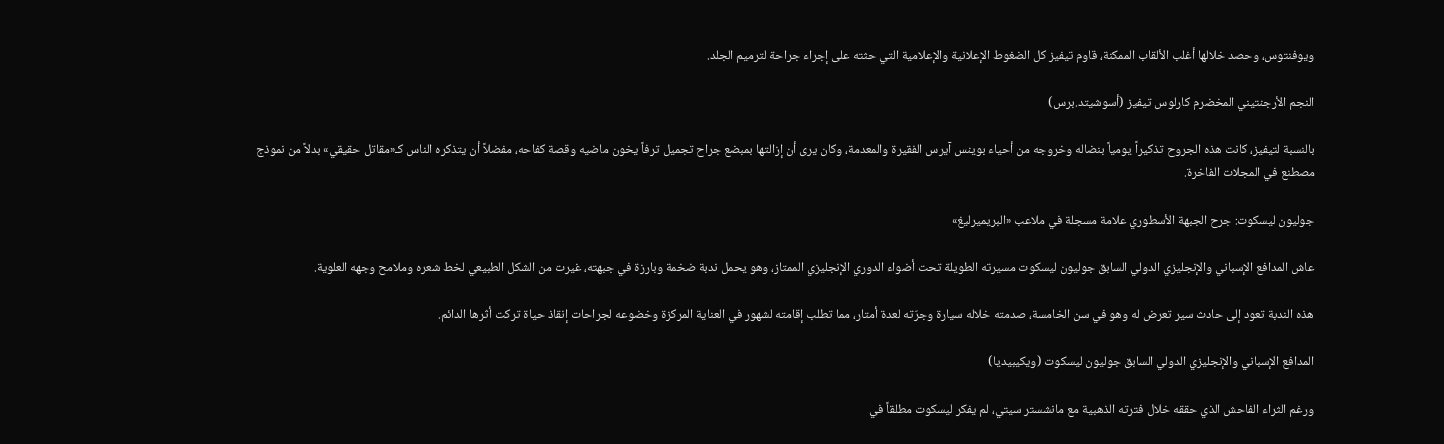ويوفنتوس، وحصد خلالها أغلب الألقاب الممكنة، قاوم تيفيز كل الضغوط الإعلانية والإعلامية التي حثته على إجراء جراحة لترميم الجلد.

النجم الأرجنتيني المخضرم كارلوس تيفيز (أسوشيتد.برس)

بالنسبة لتيفيز، كانت هذه الجروح تذكيراً يومياً بنضاله وخروجه من أحياء بوينس آيرس الفقيرة والمعدمة، وكان يرى أن إزالتها بمبضع جراح تجميل ترفاً يخون ماضيه وقصة كفاحه، مفضلاً أن يتذكره الناس كـ«مقاتل حقيقي» بدلاً من نموذج مصطنع في المجلات الفاخرة.

جوليون ليسكوت: جرح الجبهة الأسطوري علامة مسجلة في ملاعب «البريميرليغ»

عاش المدافع الإسباني والإنجليزي الدولي السابق جوليون ليسكوت مسيرته الطويلة تحت أضواء الدوري الإنجليزي الممتاز، وهو يحمل ندبة ضخمة وبارزة في جبهته، غيرت من الشكل الطبيعي لخط شعره وملامح وجهه العلوية.

هذه الندبة تعود إلى حادث سير تعرض له وهو في سن الخامسة، صدمته خلاله سيارة وجرّته لعدة أمتار، مما تطلب إقامته لشهور في العناية المركزة وخضوعه لجراحات إنقاذ حياة تركت أثرها الدائم.

المدافع الإسباني والإنجليزي الدولي السابق جوليون ليسكوت (ويكيبيديا)

ورغم الثراء الفاحش الذي حققه خلال فترته الذهبية مع مانشستر سيتي، لم يفكر ليسكوت مطلقاً في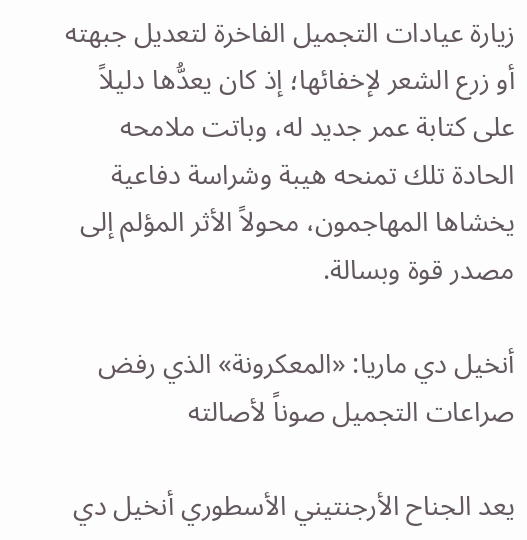زيارة عيادات التجميل الفاخرة لتعديل جبهته أو زرع الشعر لإخفائها؛ إذ كان يعدُّها دليلاً على كتابة عمر جديد له، وباتت ملامحه الحادة تلك تمنحه هيبة وشراسة دفاعية يخشاها المهاجمون، محولاً الأثر المؤلم إلى مصدر قوة وبسالة.

أنخيل دي ماريا: «المعكرونة» الذي رفض صراعات التجميل صوناً لأصالته

يعد الجناح الأرجنتيني الأسطوري أنخيل دي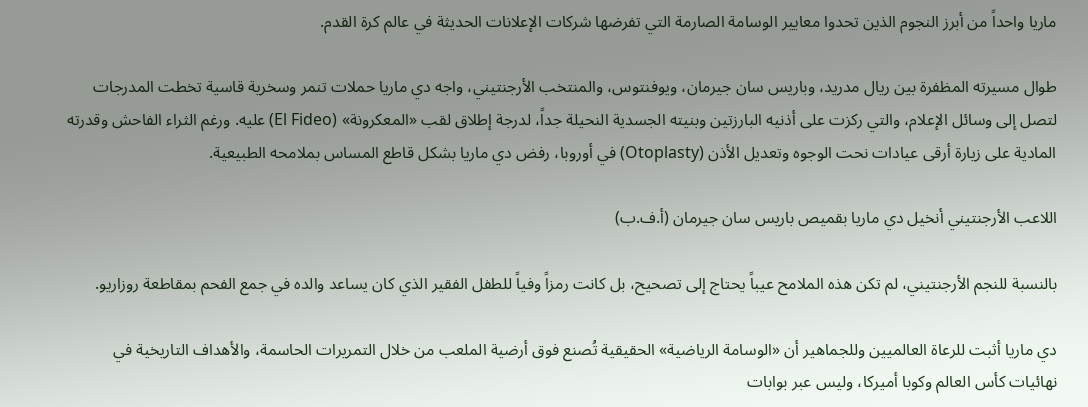ماريا واحداً من أبرز النجوم الذين تحدوا معايير الوسامة الصارمة التي تفرضها شركات الإعلانات الحديثة في عالم كرة القدم.

طوال مسيرته المظفرة بين ريال مدريد، وباريس سان جيرمان، ويوفنتوس، والمنتخب الأرجنتيني، واجه دي ماريا حملات تنمر وسخرية قاسية تخطت المدرجات لتصل إلى وسائل الإعلام، والتي ركزت على أذنيه البارزتين وبنيته الجسدية النحيلة جداً، لدرجة إطلاق لقب «المعكرونة» (El Fideo) عليه. ورغم الثراء الفاحش وقدرته المادية على زيارة أرقى عيادات نحت الوجوه وتعديل الأذن (Otoplasty) في أوروبا، رفض دي ماريا بشكل قاطع المساس بملامحه الطبيعية.

اللاعب الأرجنتيني أنخيل دي ماريا بقميص باريس سان جيرمان (أ.ف.ب)

بالنسبة للنجم الأرجنتيني، لم تكن هذه الملامح عيباً يحتاج إلى تصحيح، بل كانت رمزاً وفياً للطفل الفقير الذي كان يساعد والده في جمع الفحم بمقاطعة روزاريو.

دي ماريا أثبت للرعاة العالميين وللجماهير أن «الوسامة الرياضية» الحقيقية تُصنع فوق أرضية الملعب من خلال التمريرات الحاسمة، والأهداف التاريخية في نهائيات كأس العالم وكوبا أميركا، وليس عبر بوابات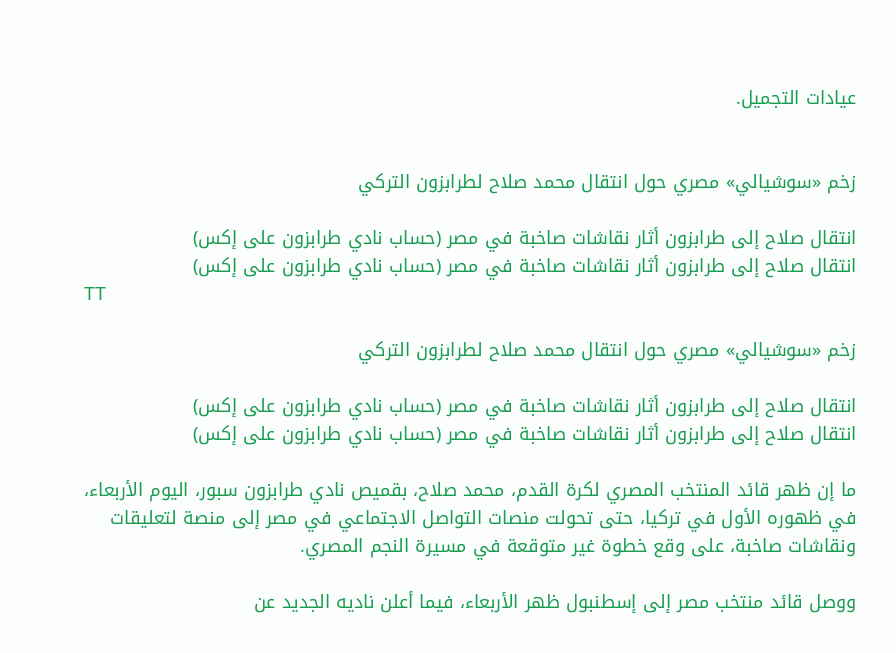عيادات التجميل.


زخم «سوشيالي» مصري حول انتقال محمد صلاح لطرابزون التركي

انتقال صلاح إلى طرابزون أثار نقاشات صاخبة في مصر (حساب نادي طرابزون على إكس)
انتقال صلاح إلى طرابزون أثار نقاشات صاخبة في مصر (حساب نادي طرابزون على إكس)
TT

زخم «سوشيالي» مصري حول انتقال محمد صلاح لطرابزون التركي

انتقال صلاح إلى طرابزون أثار نقاشات صاخبة في مصر (حساب نادي طرابزون على إكس)
انتقال صلاح إلى طرابزون أثار نقاشات صاخبة في مصر (حساب نادي طرابزون على إكس)

ما إن ظهر قائد المنتخب المصري لكرة القدم، محمد صلاح، بقميص نادي طرابزون سبور، اليوم الأربعاء، في ظهوره الأول في تركيا، حتى تحولت منصات التواصل الاجتماعي في مصر إلى منصة لتعليقات ونقاشات صاخبة، على وقع خطوة غير متوقعة في مسيرة النجم المصري.

ووصل قائد منتخب مصر إلى إسطنبول ظهر الأربعاء، فيما أعلن ناديه الجديد عن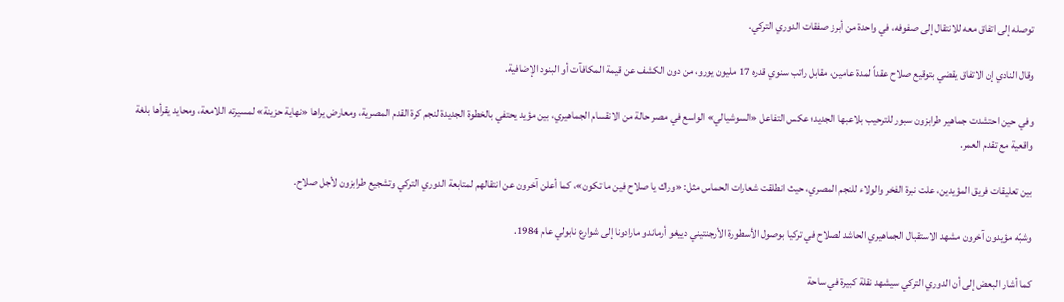توصله إلى اتفاق معه للانتقال إلى صفوفه، في واحدة من أبرز صفقات الدوري التركي.

وقال النادي إن الاتفاق يقضي بتوقيع صلاح عقداً لمدة عامين، مقابل راتب سنوي قدره 17 مليون يورو، من دون الكشف عن قيمة المكافآت أو البنود الإضافية.

وفي حين احتشدت جماهير طرابزون سبور للترحيب بلاعبها الجديد؛ عكس التفاعل «السوشيالي» الواسع في مصر حالة من الانقسام الجماهيري، بين مؤيد يحتفي بالخطوة الجديدة لنجم كرة القدم المصرية، ومعارض يراها «نهاية حزينة» لمسيرته اللامعة، ومحايد يقرأها بلغة واقعية مع تقدم العمر.

بين تعليقات فريق المؤيدين، علت نبرة الفخر والولاء للنجم المصري، حيث انطلقت شعارات الحماس مثل: «وراك يا صلاح فين ما تكون»، كما أعلن آخرون عن انتقالهم لمتابعة الدوري التركي وتشجيع طرابزون لأجل صلاح.

وشبّه مؤيدون آخرون مشهد الاستقبال الجماهيري الحاشد لصلاح في تركيا بوصول الأسطورة الأرجنتيني دييغو أرماندو مارادونا إلى شوارع نابولي عام 1984.

كما أشار البعض إلى أن الدوري التركي سيشهد نقلة كبيرة في ساحة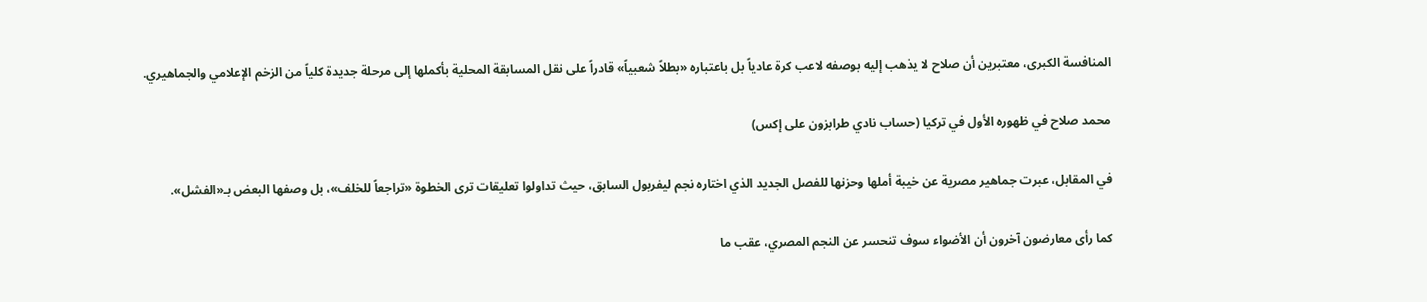المنافسة الكبرى، معتبرين أن صلاح لا يذهب إليه بوصفه لاعب كرة عادياً بل باعتباره «بطلاً شعبياً» قادراً على نقل المسابقة المحلية بأكملها إلى مرحلة جديدة كلياً من الزخم الإعلامي والجماهيري.

محمد صلاح في ظهوره الأول في تركيا (حساب نادي طرابزون على إكس)

في المقابل، عبرت جماهير مصرية عن خيبة أملها وحزنها للفصل الجديد الذي اختاره نجم ليفربول السابق، حيث تداولوا تعليقات ترى الخطوة «تراجعاً للخلف»، بل وصفها البعض بـ«الفشل».

كما رأى معارضون آخرون أن الأضواء سوف تنحسر عن النجم المصري، عقب ما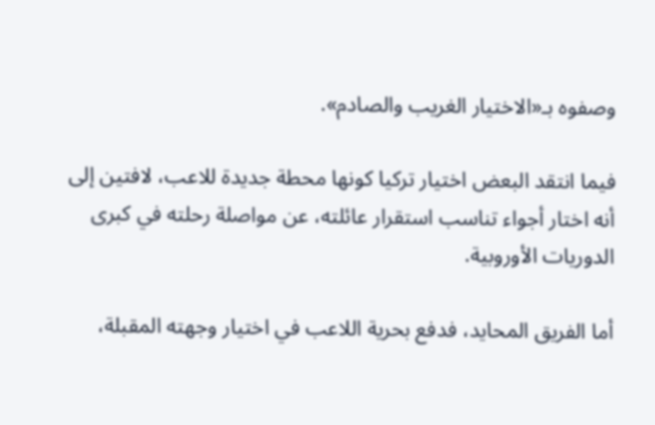وصفوه بـ«الاختيار الغريب والصادم».

فيما انتقد البعض اختيار تركيا كونها محطة جديدة للاعب، لافتين إلى أنه اختار أجواء تناسب استقرار عائلته، عن مواصلة رحلته في كبرى الدوريات الأوروبية.

أما الفريق المحايد، فدفع بحرية اللاعب في اختيار وجهته المقبلة،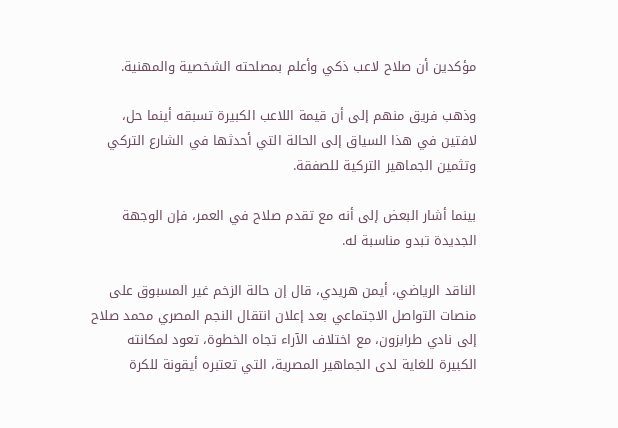مؤكدين أن صلاح لاعب ذكي وأعلم بمصلحته الشخصية والمهنية.

وذهب فريق منهم إلى أن قيمة اللاعب الكبيرة تسبقه أينما حل، لافتين في هذا السياق إلى الحالة التي أحدثها في الشارع التركي وتثمين الجماهير التركية للصفقة.

بينما أشار البعض إلى أنه مع تقدم صلاح في العمر، فإن الوجهة الجديدة تبدو مناسبة له.

الناقد الرياضي، أيمن هريدي، قال إن حالة الزخم غير المسبوق على منصات التواصل الاجتماعي بعد إعلان انتقال النجم المصري محمد صلاح إلى نادي طرابزون، مع اختلاف الآراء تجاه الخطوة، تعود لمكانته الكبيرة للغاية لدى الجماهير المصرية، التي تعتبره أيقونة للكرة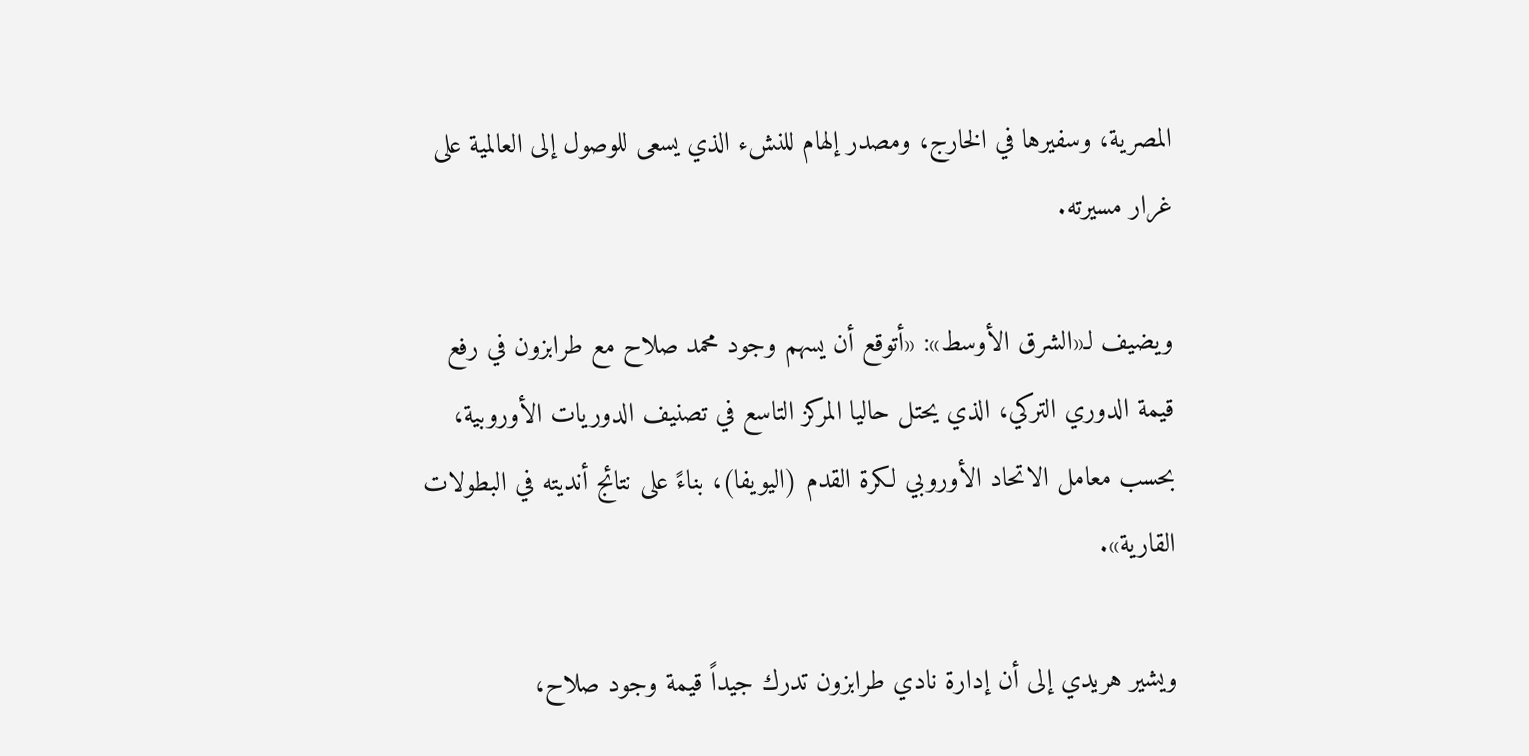المصرية، وسفيرها في الخارج، ومصدر إلهام للنشء الذي يسعى للوصول إلى العالمية على غرار مسيرته.

ويضيف لـ«الشرق الأوسط»: «أتوقع أن يسهم وجود محمد صلاح مع طرابزون في رفع قيمة الدوري التركي، الذي يحتل حاليا المركز التاسع في تصنيف الدوريات الأوروبية، بحسب معامل الاتحاد الأوروبي لكرة القدم (اليويفا)، بناءً على نتائج أنديته في البطولات القارية».

ويشير هريدي إلى أن إدارة نادي طرابزون تدرك جيداً قيمة وجود صلاح،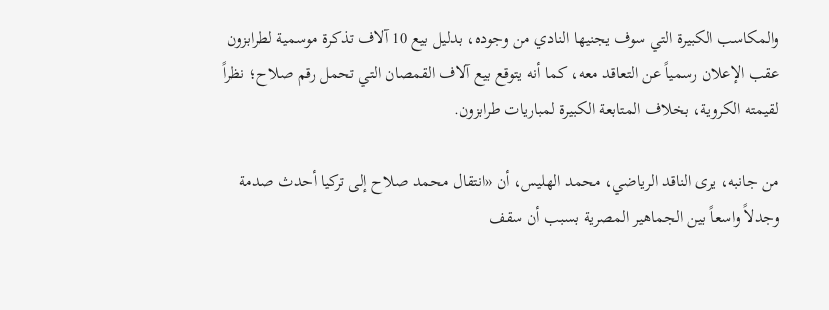والمكاسب الكبيرة التي سوف يجنيها النادي من وجوده، بدليل بيع 10 آلاف تذكرة موسمية لطرابزون عقب الإعلان رسمياً عن التعاقد معه، كما أنه يتوقع بيع آلاف القمصان التي تحمل رقم صلاح؛ نظراً لقيمته الكروية، بخلاف المتابعة الكبيرة لمباريات طرابزون.

من جانبه، يرى الناقد الرياضي، محمد الهليس، أن «انتقال محمد صلاح إلى تركيا أحدث صدمة وجدلاً واسعاً بين الجماهير المصرية بسبب أن سقف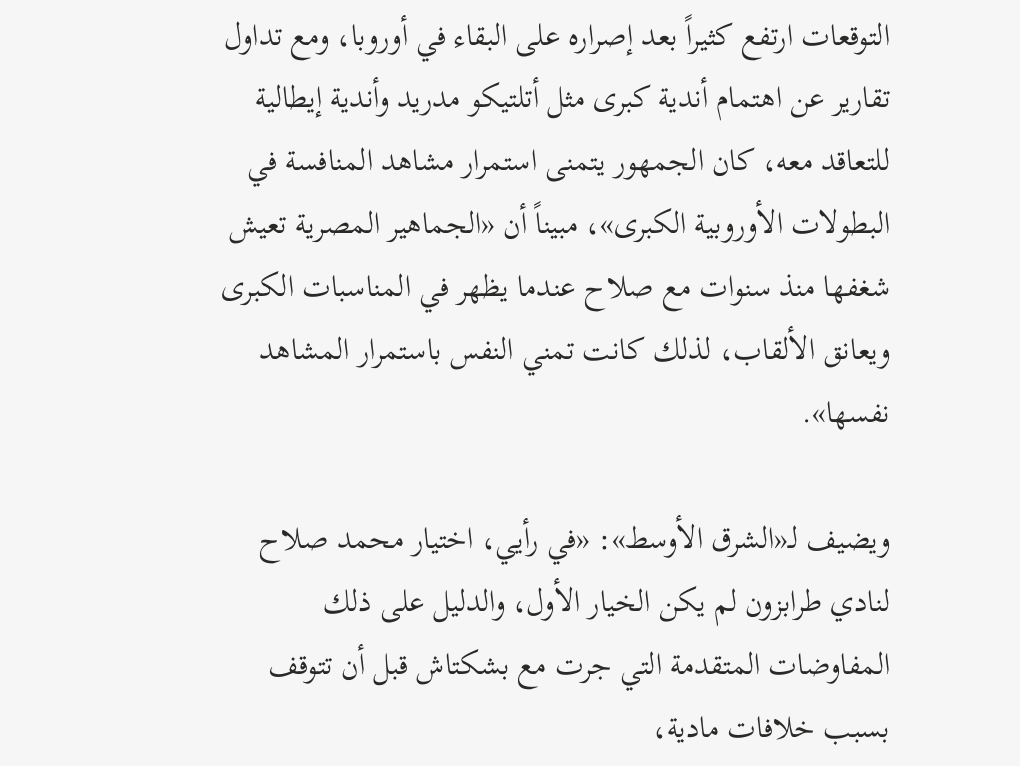التوقعات ارتفع كثيراً بعد إصراره على البقاء في أوروبا، ومع تداول تقارير عن اهتمام أندية كبرى مثل أتلتيكو مدريد وأندية إيطالية للتعاقد معه، كان الجمهور يتمنى استمرار مشاهد المنافسة في البطولات الأوروبية الكبرى»، مبيناً أن «الجماهير المصرية تعيش شغفها منذ سنوات مع صلاح عندما يظهر في المناسبات الكبرى ويعانق الألقاب، لذلك كانت تمني النفس باستمرار المشاهد نفسها».

ويضيف لـ«الشرق الأوسط»: «في رأيي، اختيار محمد صلاح لنادي طرابزون لم يكن الخيار الأول، والدليل على ذلك المفاوضات المتقدمة التي جرت مع بشكتاش قبل أن تتوقف بسبب خلافات مادية،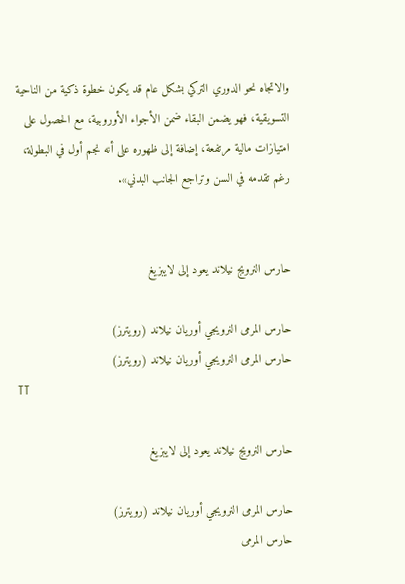والاتجاه نحو الدوري التركي بشكل عام قد يكون خطوة ذكية من الناحية التسويقية، فهو يضمن البقاء ضمن الأجواء الأوروبية، مع الحصول على امتيازات مالية مرتفعة، إضافة إلى ظهوره على أنه نجم أول في البطولة، رغم تقدمه في السن وتراجع الجانب البدني».


حارس النرويج نيلاند يعود إلى لايبزيغ

حارس المرمى النرويجي أوريان نيلاند (رويترز)
حارس المرمى النرويجي أوريان نيلاند (رويترز)
TT

حارس النرويج نيلاند يعود إلى لايبزيغ

حارس المرمى النرويجي أوريان نيلاند (رويترز)
حارس المرمى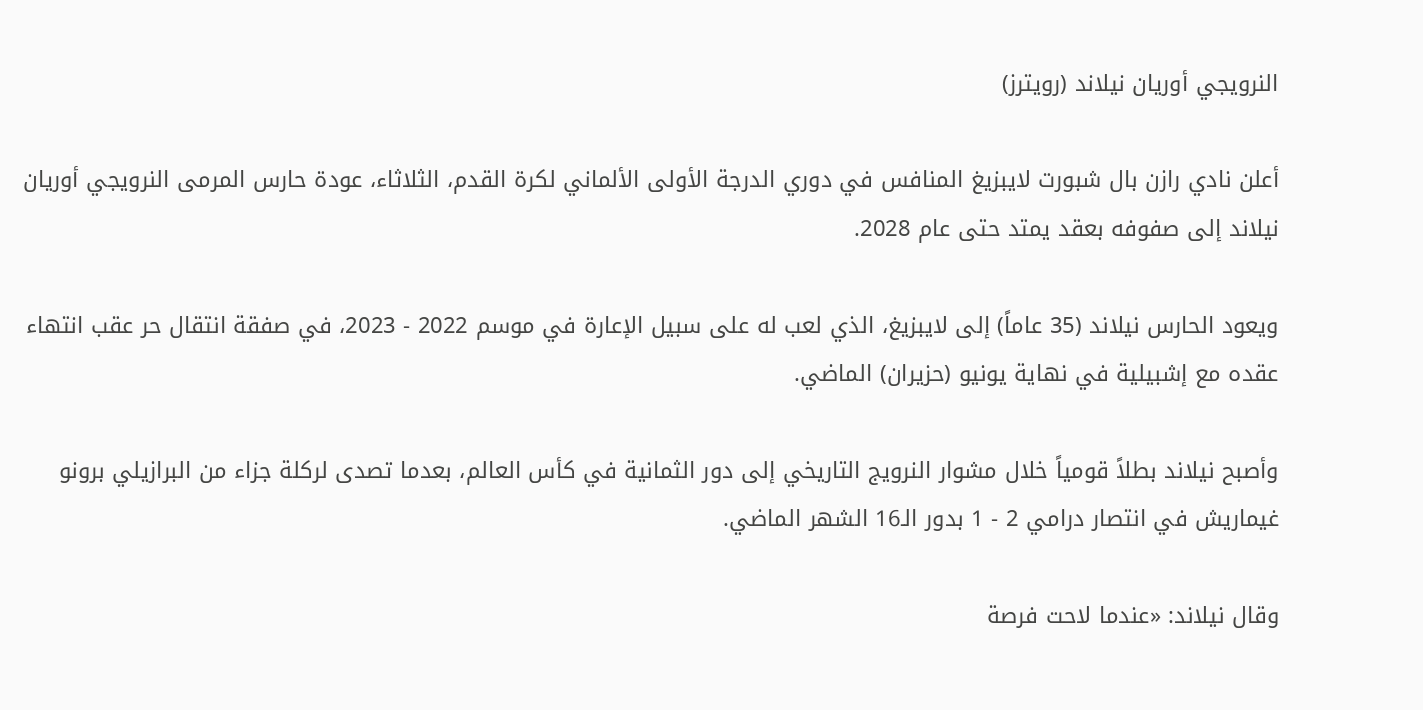النرويجي أوريان نيلاند (رويترز)

أعلن نادي رازن بال شبورت لايبزيغ المنافس في دوري الدرجة الأولى الألماني لكرة القدم، الثلاثاء، عودة حارس المرمى النرويجي أوريان نيلاند إلى صفوفه بعقد يمتد حتى عام 2028.

ويعود الحارس نيلاند (35 عاماً) إلى لايبزيغ، الذي لعب له على سبيل الإعارة في موسم 2022 - 2023، في صفقة انتقال حر عقب انتهاء عقده مع إشبيلية في نهاية يونيو (حزيران) الماضي.

وأصبح نيلاند بطلاً قومياً خلال مشوار النرويج التاريخي إلى دور الثمانية في كأس العالم، بعدما تصدى لركلة جزاء من البرازيلي برونو غيماريش في انتصار درامي 2 - 1 بدور الـ16 الشهر الماضي.

وقال نيلاند: «عندما لاحت فرصة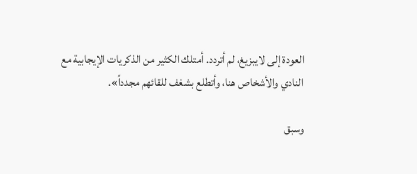العودة إلى لايبزيغ، لم أتردد. أمتلك الكثير من الذكريات الإيجابية مع النادي والأشخاص هنا، وأتطلع بشغف للقائهم مجدداً».

وسبق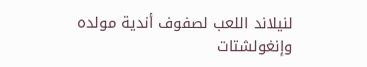لنيلاند اللعب لصفوف أندية مولده وإنغولشتات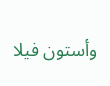وأستون فيلا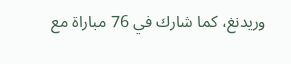وريدنغ، كما شارك في 76 مباراة مع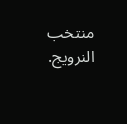منتخب النرويج.